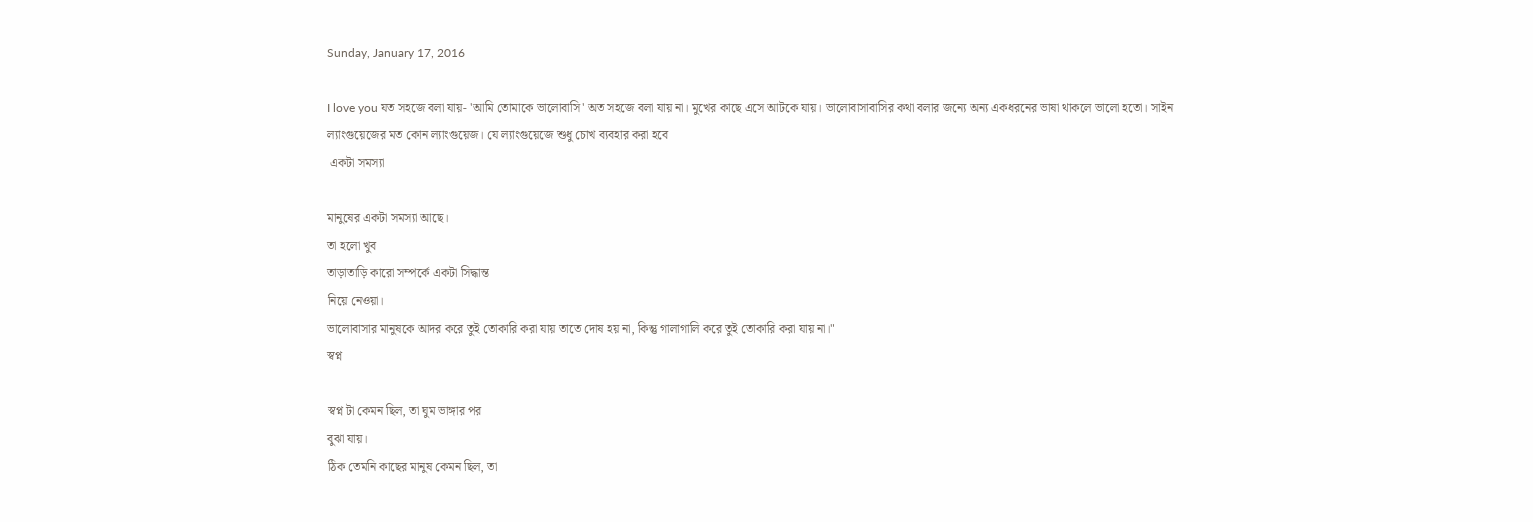Sunday, January 17, 2016

I love you যত সহজে বলা যায়- 'আমি তোমাকে ভালোবাসি' অত সহজে বলা যায় না। মুখের কাছে এসে আটকে যায়। ভালোবাসাবাসির কথা বলার জন্যে অন্য একধরনের ভাষা থাকলে ভালো হতো। সাইন ল্যাংগুয়েজের মত কোন ল্যাংগুয়েজ। যে ল্যাংগুয়েজে শুধু চোখ ব্যবহার করা হবে
 একটা সমস্যা

মানুষের একটা সমস্যা আছে।
তা হলো খুব
তাড়াতাড়ি কারো সম্পর্কে একটা সিদ্ধান্ত
নিয়ে নেওয়া।
ভালোবাসার মানুষকে আদর করে তুই তোকারি করা যায় তাতে দোষ হয় না, কিন্তু গালাগালি করে তুই তোকারি করা যায় না।"
স্বপ্ন

স্বপ্ন টা কেমন ছিল, তা ঘুম ভাঙ্গার পর
বুঝা যায়।
ঠিক তেমনি কাছের মানুষ কেমন ছিল, তা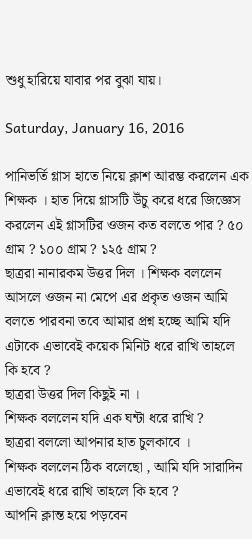শুধু হারিয়ে যাবার পর বুঝা যায়।

Saturday, January 16, 2016

পানিভর্তি গ্লাস হাতে নিয়ে ক্লাশ আরম্ভ করলেন এক শিক্ষক । হাত দিয়ে গ্লাসটি উঁচু করে ধরে জিজ্ঞেস করলেন এই গ্লাসটির ওজন কত বলতে পার ? ৫০ গ্রাম ? ১০০ গ্রাম ? ১২৫ গ্রাম ?
ছাত্ররা নানারকম উত্তর দিল । শিক্ষক বললেন আসলে ওজন না মেপে এর প্রকৃত ওজন আমি বলতে পারবনা তবে আমার প্রশ্ন হচ্ছে আমি যদি এটাকে এভাবেই কয়েক মিনিট ধরে রাখি তাহলে কি হবে ?
ছাত্ররা উত্তর দিল কিছুই না ।
শিক্ষক বললেন যদি এক ঘন্টা ধরে রাখি ?
ছাত্ররা বললো আপনার হাত চুলকাবে ।
শিক্ষক বললেন ঠিক বলেছো , আমি যদি সারাদিন এভাবেই ধরে রাখি তাহলে কি হবে ?
আপনি ক্লান্ত হয়ে পড়বেন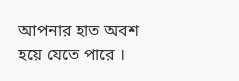আপনার হাত অবশ হয়ে যেতে পারে ।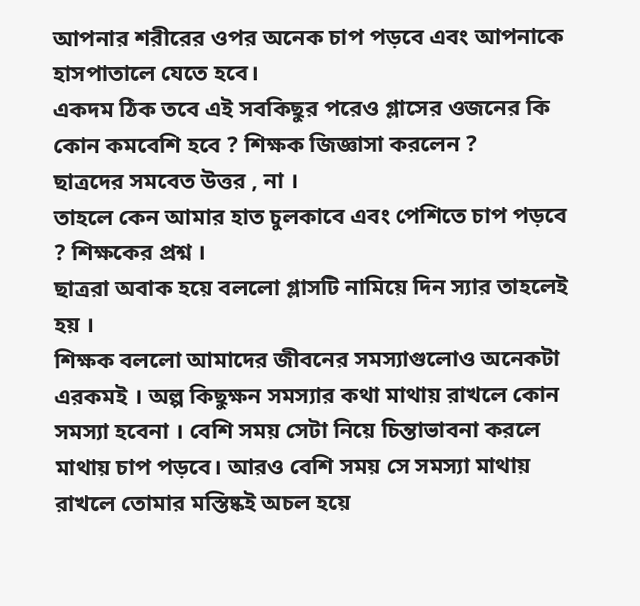আপনার শরীরের ওপর অনেক চাপ পড়বে এবং আপনাকে হাসপাতালে যেতে হবে।
একদম ঠিক তবে এই সবকিছুর পরেও গ্লাসের ওজনের কি কোন কমবেশি হবে ? শিক্ষক জিজ্ঞাসা করলেন ?
ছাত্রদের সমবেত উত্তর , না ।
তাহলে কেন আমার হাত চুলকাবে এবং পেশিতে চাপ পড়বে ? শিক্ষকের প্রশ্ন ।
ছাত্ররা অবাক হয়ে বললো গ্লাসটি নামিয়ে দিন স্যার তাহলেই হয় ।
শিক্ষক বললো আমাদের জীবনের সমস্যাগুলোও অনেকটা এরকমই । অল্প কিছুক্ষন সমস্যার কথা মাথায় রাখলে কোন সমস্যা হবেনা । বেশি সময় সেটা নিয়ে চিন্তাভাবনা করলে মাথায় চাপ পড়বে। আরও বেশি সময় সে সমস্যা মাথায় রাখলে তোমার মস্তিষ্কই অচল হয়ে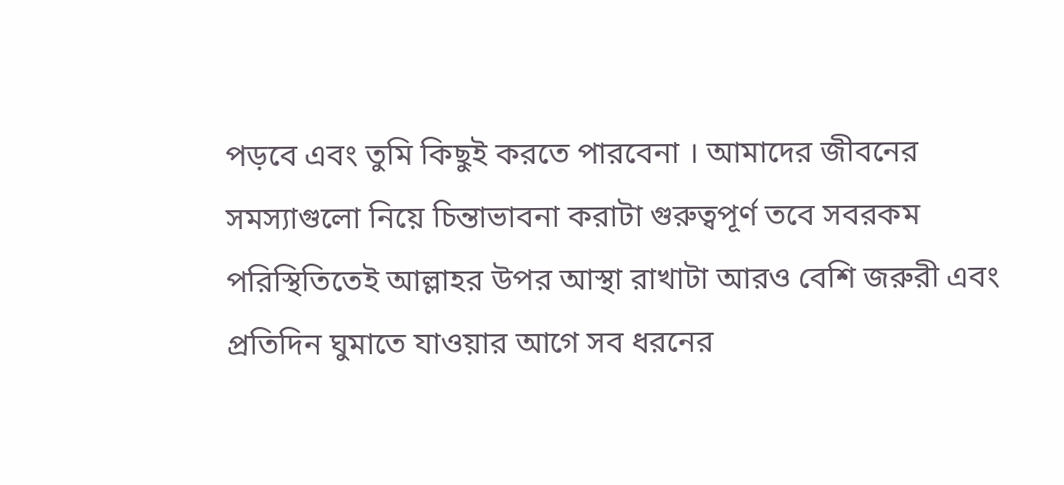পড়বে এবং তুমি কিছুই করতে পারবেনা । আমাদের জীবনের সমস্যাগুলো নিয়ে চিন্তাভাবনা করাটা গুরুত্বপূর্ণ তবে সবরকম পরিস্থিতিতেই আল্লাহর উপর আস্থা রাখাটা আরও বেশি জরুরী এবং প্রতিদিন ঘুমাতে যাওয়ার আগে সব ধরনের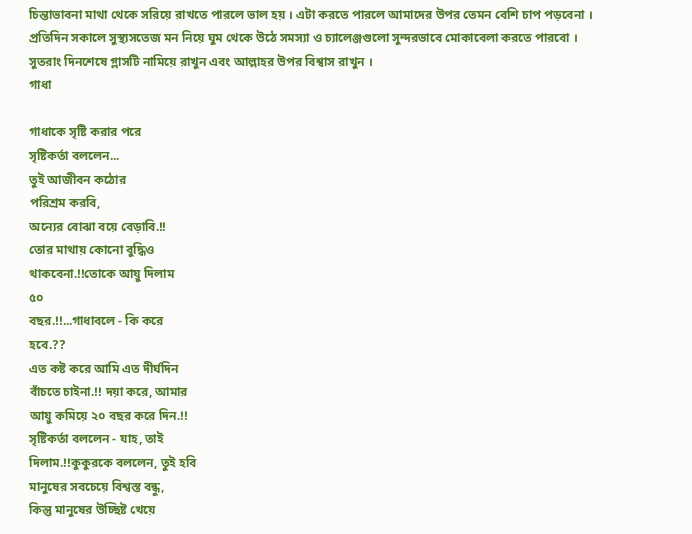চিন্তাভাবনা মাথা থেকে সরিয়ে রাখতে পারলে ভাল হয় । এটা করতে পারলে আমাদের উপর তেমন বেশি চাপ পড়বেনা ।
প্রতিদিন সকালে সুস্থ্যসতেজ মন নিয়ে ঘুম থেকে উঠে সমস্যা ও চ্যালেঞ্জগুলো সুন্দরভাবে মোকাবেলা করতে পারবো ।
সুতরাং দিনশেষে গ্লাসটি নামিয়ে রাখুন এবং আল্লাহর উপর বিশ্বাস রাখুন ।
গাধা

গাধাকে সৃষ্টি করার পরে
সৃষ্টিকর্তা বললেন...
তুই আজীবন কঠোর
পরিশ্রম করবি,
অন্যের বোঝা বয়ে বেড়াবি.!!
তোর মাথায় কোনো বুদ্ধিও
থাকবেনা.!!তোকে আয়ু দিলাম
৫০
বছর.!!...গাধাবলে - কি করে
হবে.??
এত কষ্ট করে আমি এত দীর্ঘদিন
বাঁচতে চাইনা.!! দয়া করে, আমার
আয়ু কমিয়ে ২০ বছর করে দিন.!!
সৃষ্টিকর্তা বললেন - যাহ, তাই
দিলাম.!!কুকুরকে বললেন, তুই হবি
মানুষের সবচেয়ে বিশ্বস্ত বন্ধু,
কিন্তু মানুষের উচ্ছিষ্ট খেয়ে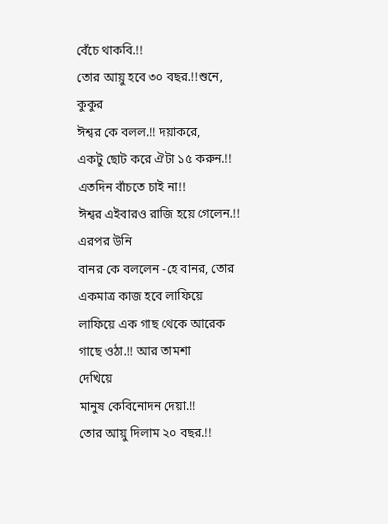বেঁচে থাকবি.!!
তোর আয়ু হবে ৩০ বছর.!!শুনে,
কুকুর
ঈশ্বর কে বলল.!! দয়াকরে,
একটু ছোট করে ঐটা ১৫ করুন.!!
এতদিন বাঁচতে চাই না!!
ঈশ্বর এইবারও রাজি হয়ে গেলেন.!!
এরপর উনি
বানর কে বললেন -হে বানর, তোর
একমাত্র কাজ হবে লাফিয়ে
লাফিয়ে এক গাছ থেকে আরেক
গাছে ওঠা.!! আর তামশা
দেখিয়ে
মানুষ কেবিনোদন দেয়া.!!
তোর আয়ু দিলাম ২০ বছর.!!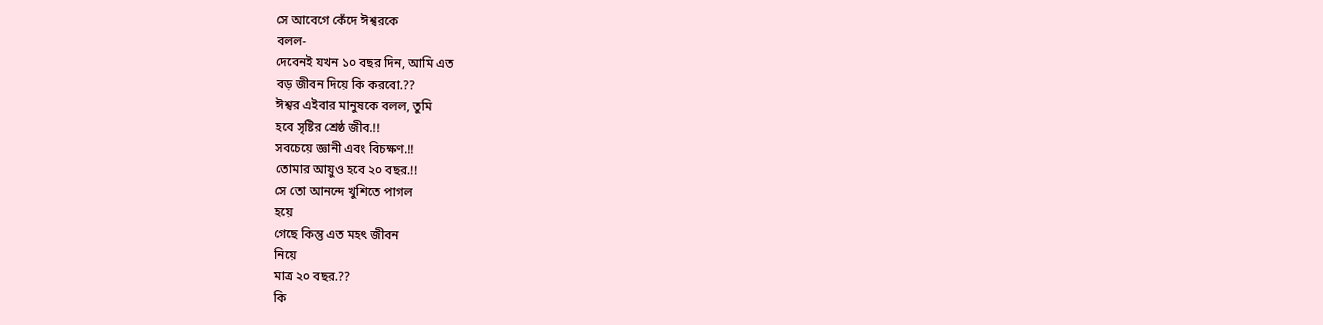সে আবেগে কেঁদে ঈশ্বরকে
বলল-
দেবেনই যখন ১০ বছর দিন, আমি এত
বড় জীবন দিয়ে কি করবো.??
ঈশ্বর এইবার মানুষকে বলল, তুমি
হবে সৃষ্টির শ্রেষ্ঠ জীব.!!
সবচেয়ে জ্ঞানী এবং বিচক্ষণ.!!
তোমার আয়ুও হবে ২০ বছর.!!
সে তো আনন্দে খুশিতে পাগল
হয়ে
গেছে কিন্তু এত মহৎ জীবন
নিয়ে
মাত্র ২০ বছর.??
কি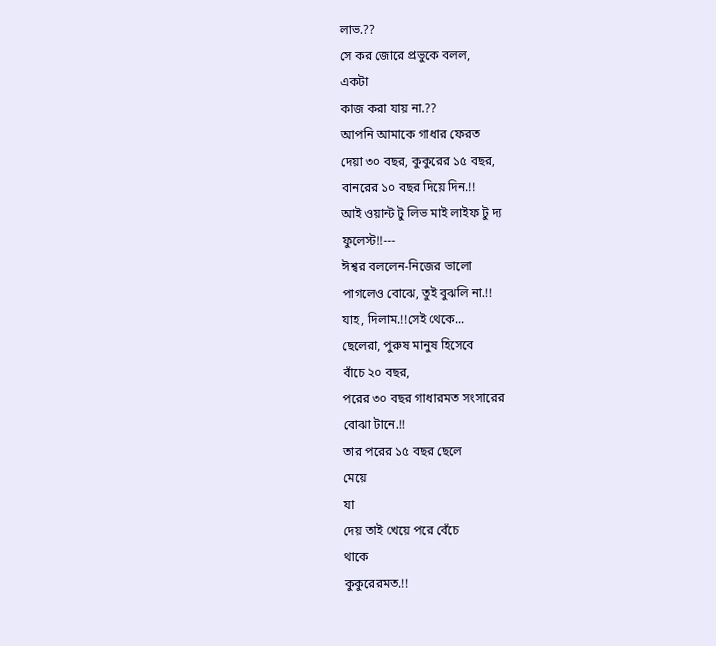লাভ.??
সে কর জোরে প্রভুকে বলল,
একটা
কাজ করা যায় না.??
আপনি আমাকে গাধার ফেরত
দেয়া ৩০ বছর, কুকুরের ১৫ বছর,
বানরের ১০ বছর দিয়ে দিন.!!
আই ওয়ান্ট টু লিভ মাই লাইফ টু দ্য
ফুলেস্ট!!---
ঈশ্বর বললেন-নিজের ভালো
পাগলেও বোঝে, তুই বুঝলি না.!!
যাহ, দিলাম.!!সেই থেকে...
ছেলেরা, পুরুষ মানুষ হিসেবে
বাঁচে ২০ বছর,
পরের ৩০ বছর গাধারমত সংসারের
বোঝা টানে.!!
তার পরের ১৫ বছর ছেলে
মেয়ে
যা
দেয় তাই খেয়ে পরে বেঁচে
থাকে
কুকুরেরমত.!!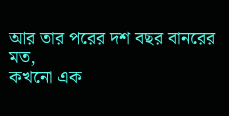আর তার পরের দশ বছর বানরের
মত,
কখনো এক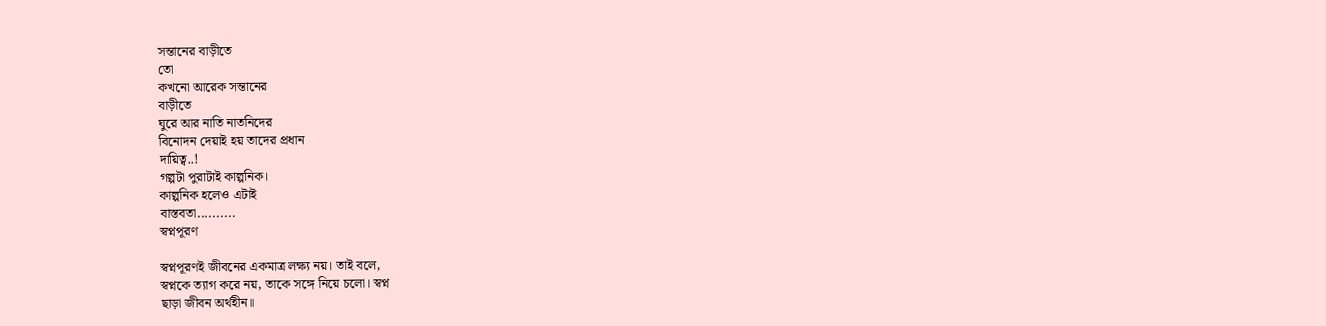সন্তানের বাড়ীতে
তো
কখনো আরেক সন্তানের
বাড়ীতে
ঘুরে আর নাতি নাতনিদের
বিনোদন দেয়াই হয় তাদের প্রধান
দায়িত্ব..!
গল্পটা পুরাটাই কাল্পনিক।
কাল্পনিক হলেও এটাই
বাস্তবতা..........
স্বপ্নপূরণ

স্বপ্নপূরণই জীবনের একমাত্র লক্ষ্য নয়। তাই বলে,
স্বপ্নকে ত্যাগ করে নয়, তাকে সঙ্গে নিয়ে চলো। স্বপ্ন
ছাড়া জীবন অর্থহীন॥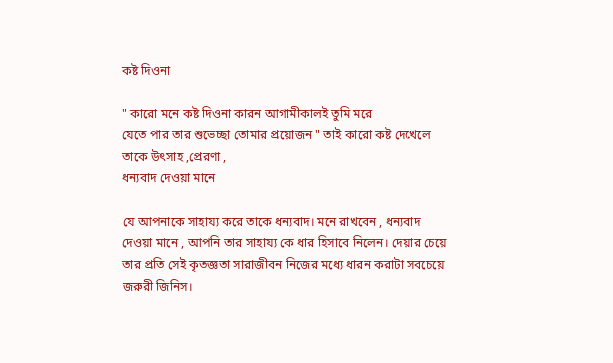কষ্ট দিওনা

" কারো মনে কষ্ট দিওনা কারন আগামীকালই তুমি মরে
যেতে পার তার শুভেচ্ছা তোমার প্রয়োজন " তাই কারো কষ্ট দেখেলে তাকে উৎসাহ ,প্রেরণা ,
ধন্যবাদ দেওয়া মানে

যে আপনাকে সাহায্য করে তাকে ধন্যবাদ। মনে রাখবেন , ধন্যবাদ দেওয়া মানে , আপনি তার সাহায্য কে ধার হিসাবে নিলেন। দেয়ার চেয়ে তার প্রতি সেই কৃতজ্ঞতা সারাজীবন নিজের মধ্যে ধারন করাটা সবচেয়ে জরুরী জিনিস।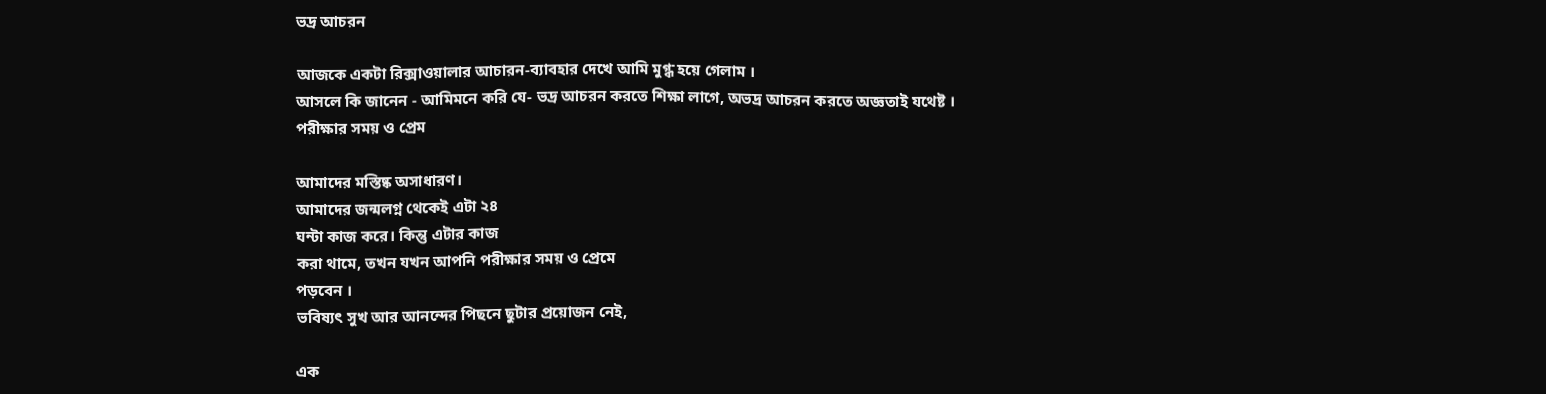ভদ্র আচরন

আজকে একটা রিক্সাওয়ালার আচারন-ব্যাবহার দেখে আমি মুগ্ধ হয়ে গেলাম ।
আসলে কি জানেন - আমিমনে করি যে- ভদ্র আচরন করতে শিক্ষা লাগে, অভদ্র আচরন করতে অজ্ঞতাই যথেষ্ট ।
পরীক্ষার সময় ও প্রেম

আমাদের মস্তিষ্ক অসাধারণ।
আমাদের জন্মলগ্ন থেকেই এটা ২৪
ঘন্টা কাজ করে। কিন্তু এটার কাজ
করা থামে, তখন যখন আপনি পরীক্ষার সময় ও প্রেমে
পড়বেন ।
ভবিষ্যৎ সুখ আর আনন্দের পিছনে ছুটার প্রয়োজন নেই,

এক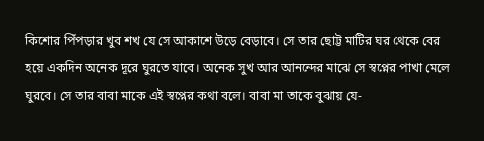কিশোর পিঁপড়ার খুব শখ যে সে আকাশে উড়ে বেড়াবে। সে তার ছোট্ট মাটির ঘর থেকে বের হয়ে একদিন অনেক দূরে ঘুরতে যাবে। অনেক সুখ আর আনন্দের মাঝে সে স্বপ্নের পাখা মেলে ঘুরবে। সে তার বাবা মাকে এই স্বপ্নের কথা বলে। বাবা মা তাকে বুঝায় যে-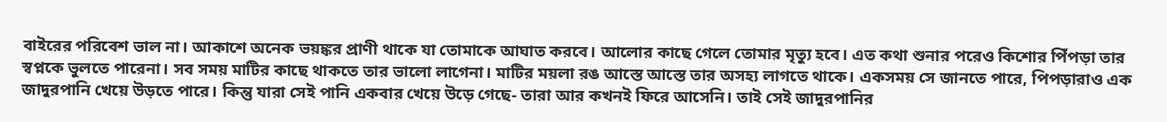বাইরের পরিবেশ ভাল না। আকাশে অনেক ভয়ঙ্কর প্রাণী থাকে যা তোমাকে আঘাত করবে। আলোর কাছে গেলে তোমার মৃত্যু হবে। এত কথা শুনার পরেও কিশোর পিঁপড়া তার স্বপ্নকে ভুলতে পারেনা। সব সময় মাটির কাছে থাকতে তার ভালো লাগেনা। মাটির ময়লা রঙ আস্তে আস্তে তার অসহ্য লাগতে থাকে। একসময় সে জানতে পারে, পিপড়ারাও এক জাদুরপানি খেয়ে উড়তে পারে। কিন্তু যারা সেই পানি একবার খেয়ে উড়ে গেছে- তারা আর কখনই ফিরে আসেনি। তাই সেই জাদুরপানির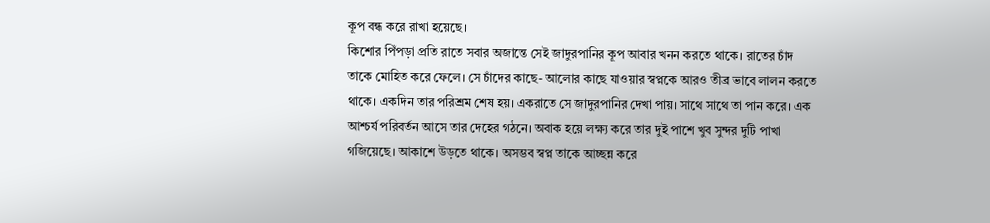কূপ বন্ধ করে রাখা হয়েছে।
কিশোর পিঁপড়া প্রতি রাতে সবার অজান্তে সেই জাদুরপানির কূপ আবার খনন করতে থাকে। রাতের চাঁদ তাকে মোহিত করে ফেলে। সে চাঁদের কাছে- আলোর কাছে যাওয়ার স্বপ্নকে আরও তীব্র ভাবে লালন করতে থাকে। একদিন তার পরিশ্রম শেষ হয়। একরাতে সে জাদুরপানির দেখা পায়। সাথে সাথে তা পান করে। এক আশ্চর্য পরিবর্তন আসে তার দেহের গঠনে। অবাক হয়ে লক্ষ্য করে তার দুই পাশে খুব সুন্দর দুটি পাখা গজিয়েছে। আকাশে উড়তে থাকে। অসম্ভব স্বপ্ন তাকে আচ্ছন্ন করে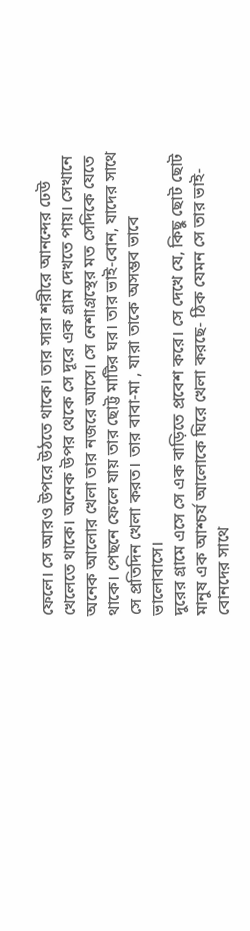ফেলে। সে আরও উপরে উঠতে থাকে। তার সারা শরীরে আনন্দের ঢেউ খেলেতে থাকে। অনেক উপর থেকে সে দূরে এক গ্রাম দেখতে পায়। সেখানে অনেক আলোর খেলা তার নজরে আসে। সে নেশাগ্রস্থের মত সেদিকে যেতে থাকে। পেছনে ফেলে যায় তার ছোট্ট মাটির ঘর। তার ভাই-বোন, যাদের সাথে সে প্রতিদিন খেলা করত। তার বাবা-মা , যারা তাকে অসম্ভব ভাবে ভালোবাসে।
দুরের গ্রামে এসে সে এক বাড়িতে প্রবেশ করে। সে দেখে যে, কিছু ছোট ছোট মানুষ এক আশ্চর্য আলোকে ঘিরে খেলা করছে- ঠিক যেমন সে তার ভাই- বোনদের সাথে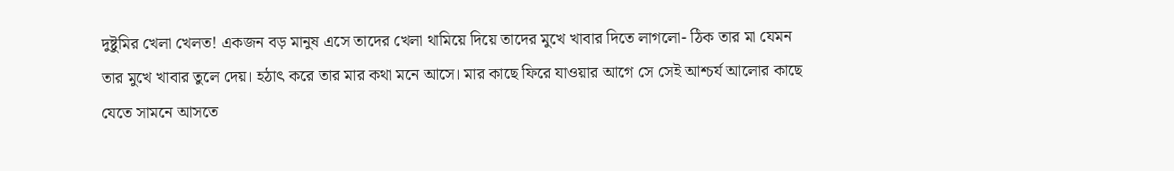দুষ্টুমির খেলা খেলত! একজন বড় মানুষ এসে তাদের খেলা থামিয়ে দিয়ে তাদের মুখে খাবার দিতে লাগলো- ঠিক তার মা যেমন তার মুখে খাবার তুলে দেয়। হঠাৎ করে তার মার কথা মনে আসে। মার কাছে ফিরে যাওয়ার আগে সে সেই আশ্চর্য আলোর কাছে যেতে সামনে আসতে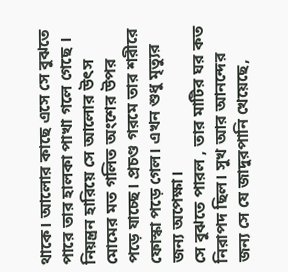থাকে। আলোর কাছে এসে সে বুঝতে পারে তার হালকা পাখা গলে গেছে । নিয়ন্ত্রন হারিয়ে সে আলোর উৎস মোমের মত গলিত অংশের উপর পড়ে যাচ্ছে। প্রচণ্ড গরমে তার শরীরে ফোস্কা পড়ে গেল। এখন শুধু মৃত্যুর জন্য অপেক্ষা।
সে বুঝতে পারল , তার মাটির ঘর কত নিরাপদ ছিল। সুখ আর আনন্দের জন্য সে যে জাদুরপানি খেয়েছে,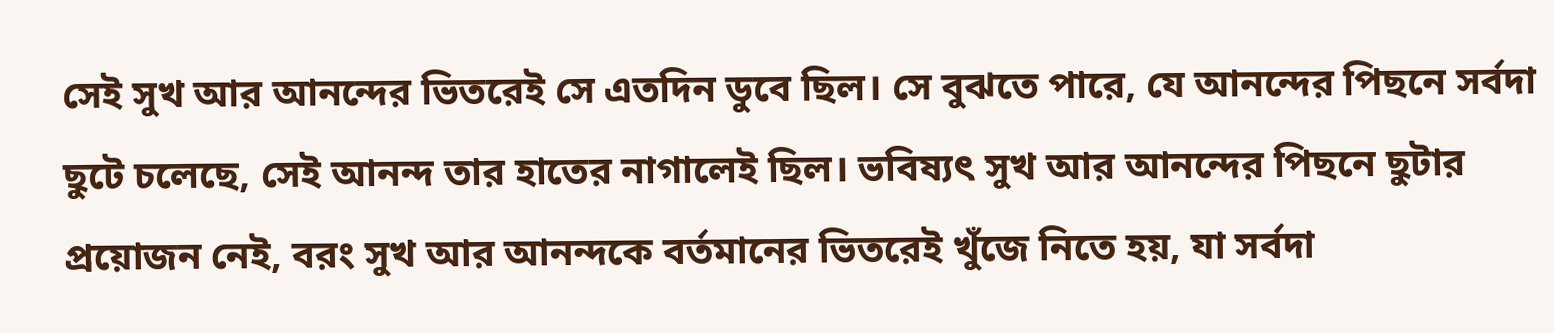সেই সুখ আর আনন্দের ভিতরেই সে এতদিন ডুবে ছিল। সে বুঝতে পারে, যে আনন্দের পিছনে সর্বদা ছুটে চলেছে, সেই আনন্দ তার হাতের নাগালেই ছিল। ভবিষ্যৎ সুখ আর আনন্দের পিছনে ছুটার প্রয়োজন নেই, বরং সুখ আর আনন্দকে বর্তমানের ভিতরেই খুঁজে নিতে হয়, যা সর্বদা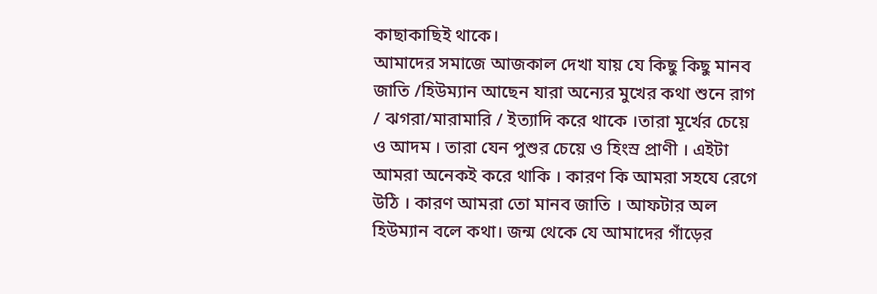কাছাকাছিই থাকে।
আমাদের সমাজে আজকাল দেখা যায় যে কিছু কিছু মানব জাতি /হিউম্যান আছেন যারা অন্যের মুখের কথা শুনে রাগ / ঝগরা/মারামারি / ইত্যাদি করে থাকে ।তারা মূর্খের চেয়ে ও আদম । তারা যেন পুশুর চেয়ে ও হিংস্র প্রাণী । এইটা আমরা অনেকই করে থাকি । কারণ কি আমরা সহযে রেগে উঠি । কারণ আমরা তো মানব জাতি । আফটার অল হিউম্যান বলে কথা। জন্ম থেকে যে আমাদের গাঁড়ের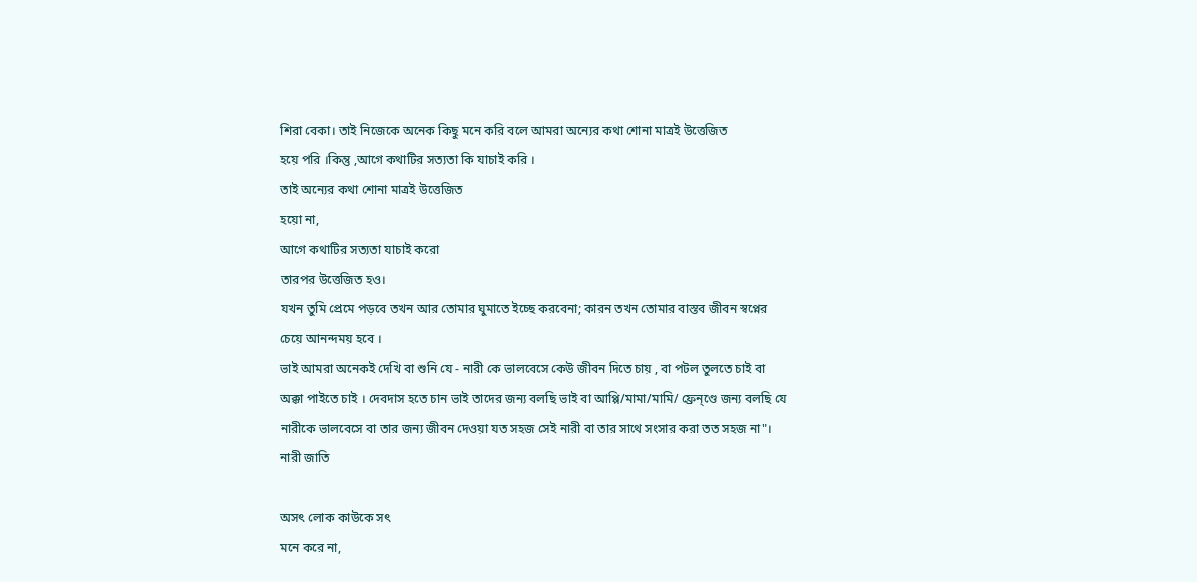শিরা বেকা। তাই নিজেকে অনেক কিছু মনে করি বলে আমরা অন্যের কথা শোনা মাত্রই উত্তেজিত
হয়ে পরি ।কিন্তু ,আগে কথাটির সত্যতা কি যাচাই করি ।
তাই অন্যের কথা শোনা মাত্রই উত্তেজিত
হয়ো না,
আগে কথাটির সত্যতা যাচাই করো
তারপর উত্তেজিত হও।
যখন তুমি প্রেমে পড়বে তখন আর তোমার ঘুমাতে ইচ্ছে করবেনা; কারন তখন তোমার বাস্তব জীবন স্বপ্নের চেয়ে আনন্দময় হবে ।
ভাই আমরা অনেকই দেখি বা শুনি যে - নারী কে ভালবেসে কেউ জীবন দিতে চায় , বা পটল তুলতে চাই বা অক্কা পাইতে চাই । দেবদাস হতে চান ভাই তাদের জন্য বলছি ভাই বা আপ্পি/মামা/মামি/ ফ্রেন্ণ্ডে জন্য বলছি যে নারীকে ভালবেসে বা তার জন্য জীবন দেওয়া যত সহজ সেই নারী বা তার সাথে সংসার করা তত সহজ না"।
নারী জাতি

অসৎ লোক কাউকে সৎ
মনে করে না,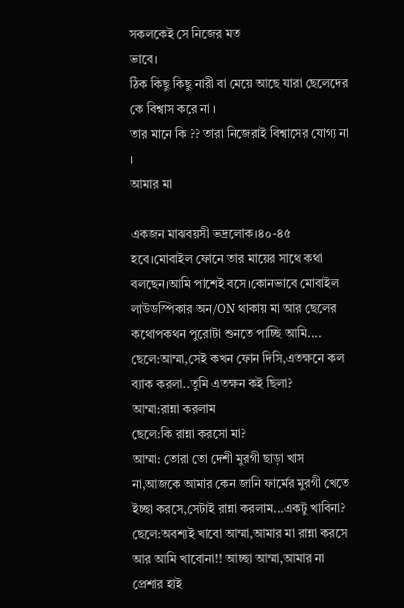সকলকেই সে নিজের মত
ভাবে।
ঠিক কিছু কিছু নারী বা মেয়ে আছে যারা ছেলেদের কে বিশ্বাস করে না ।
তার মানে কি ?? তারা নিজেরাই বিশ্বাসের যোগ্য না ।
আমার মা

একজন মাঝবয়সী ভদ্রলোক।৪০-৪৫ হবে।মোবাইল ফোনে তার মায়ের সাথে কথা বলছেন।আমি পাশেই বসে।কোনভাবে মোবাইল লাউডস্পিকার অন/ON থাকায় মা আর ছেলের কথোপকথন পুরোটা শুনতে পাচ্ছি আমি....
ছেলে:আম্মা,সেই কখন ফোন দিসি,এতক্ষনে কল ব্যাক করলা..তুমি এতক্ষন কই ছিলা?
আম্মা:রান্না করলাম
ছেলে:কি রান্না করসো মা?
আম্মা: তোরা তো দেশী মুরগী ছাড়া খাস না,আজকে আমার কেন জানি ফার্মের মুরগী খেতে ইচ্ছা করসে,সেটাই রান্না করলাম...একটু খাবিনা?
ছেলে:অবশ্যই খাবো আম্মা,আমার মা রান্না করসে আর আমি খাবোনা!! আচ্ছা আম্মা,আমার না প্রেশার হাই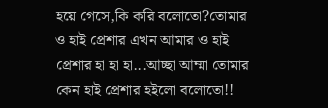হয়ে গেসে,কি করি বলোতো?তোমার ও হাই প্রেশার এখন আমার ও হাই প্রেশার হা হা হা...আচ্ছা আম্মা তোমার কেন হাই প্রেশার হইলো বলোতো!!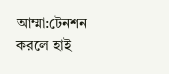আম্মা:টেনশন করলে হাই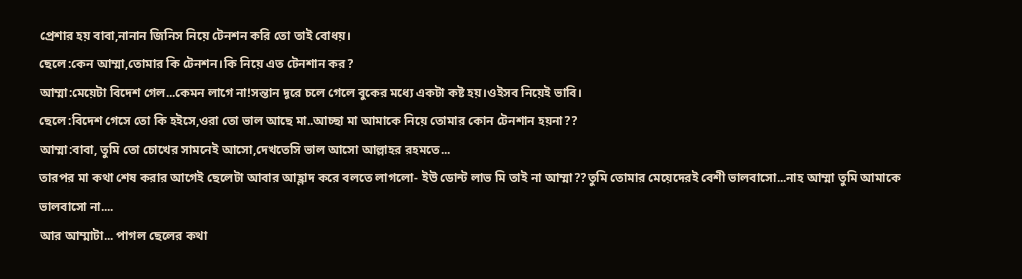প্রেশার হয় বাবা,নানান জিনিস নিয়ে টেনশন করি তো তাই বোধয়।
ছেলে:কেন আম্মা,তোমার কি টেনশন।কি নিয়ে এত টেনশান কর?
আম্মা:মেয়েটা বিদেশ গেল...কেমন লাগে না!সন্তান দূরে চলে গেলে বুকের মধ্যে একটা কষ্ট হয়।ওইসব নিয়েই ভাবি।
ছেলে:বিদেশ গেসে তো কি হইসে,ওরা তো ভাল আছে মা..আচ্ছা মা আমাকে নিয়ে তোমার কোন টেনশান হয়না??
আম্মা:বাবা, তুমি তো চোখের সামনেই আসো,দেখতেসি ভাল আসো আল্লাহর রহমতে...
তারপর মা কথা শেষ করার আগেই ছেলেটা আবার আহ্লাদ করে বলতে লাগলো- ইউ ডোন্ট লাভ মি তাই না আম্মা??তুমি তোমার মেয়েদেরই বেশী ভালবাসো...নাহ আম্মা তুমি আমাকে ভালবাসো না....
আর আম্মাটা... পাগল ছেলের কথা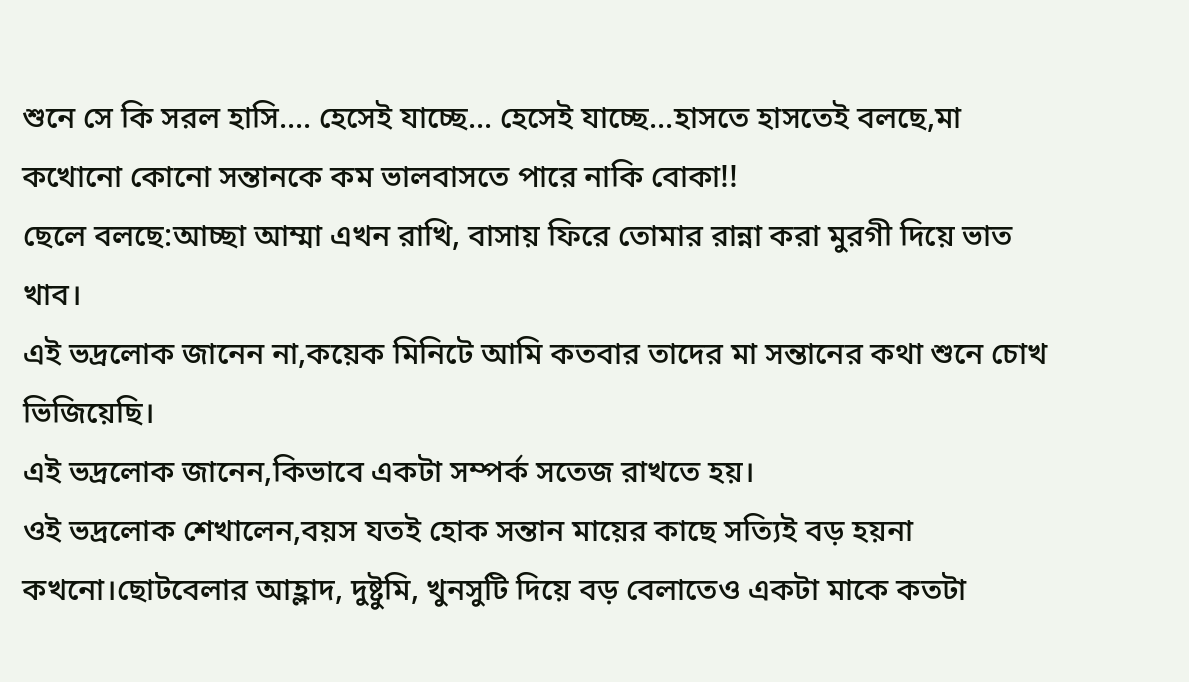শুনে সে কি সরল হাসি.... হেসেই যাচ্ছে... হেসেই যাচ্ছে...হাসতে হাসতেই বলছে,মা কখোনো কোনো সন্তানকে কম ভালবাসতে পারে নাকি বোকা!!
ছেলে বলছে:আচ্ছা আম্মা এখন রাখি, বাসায় ফিরে তোমার রান্না করা মুরগী দিয়ে ভাত খাব।
এই ভদ্রলোক জানেন না,কয়েক মিনিটে আমি কতবার তাদের মা সন্তানের কথা শুনে চোখ ভিজিয়েছি।
এই ভদ্রলোক জানেন,কিভাবে একটা সম্পর্ক সতেজ রাখতে হয়।
ওই ভদ্রলোক শেখালেন,বয়স যতই হোক সন্তান মায়ের কাছে সত্যিই বড় হয়না কখনো।ছোটবেলার আহ্লাদ, দুষ্টুমি, খুনসুটি দিয়ে বড় বেলাতেও একটা মাকে কতটা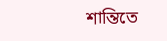শান্তিতে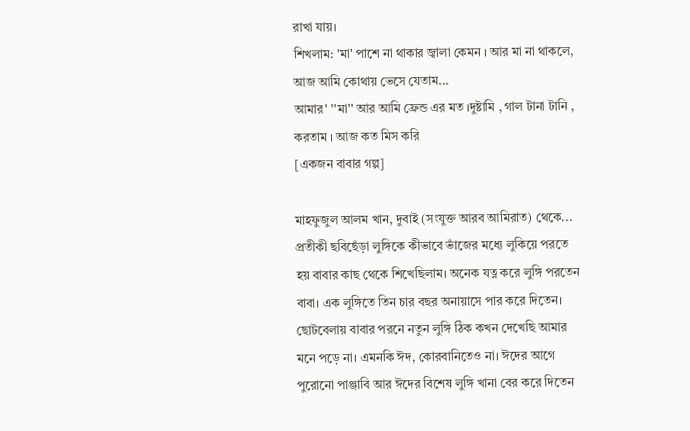রাখা যায়।
শিখলাম: 'মা' পাশে না থাকার জ্বালা কেমন । আর মা না থাকলে, আজ আমি কোথায় ভেসে যেতাম...
আমার' ''মা'' আর আমি ফ্রেন্ড এর মত ।দুষ্টামি , গাল টানা টানি , করতাম । আজ কত মিস করি
[একজন বাবার গল্প]

মাহফুজুল আলম খান, দুবাই (সংযুক্ত আরব আমিরাত) থেকে...
প্রতীকী ছবিছেঁড়া লুঙ্গিকে কীভাবে ভাঁজের মধ্যে লুকিয়ে পরতে হয় বাবার কাছ থেকে শিখেছিলাম। অনেক যত্ন করে লুঙ্গি পরতেন বাবা। এক লুঙ্গিতে তিন চার বছর অনায়াসে পার করে দিতেন। ছোটবেলায় বাবার পরনে নতুন লুঙ্গি ঠিক কখন দেখেছি আমার মনে পড়ে না। এমনকি ঈদ, কোরবানিতেও না। ঈদের আগে পুরোনো পাঞ্জাবি আর ঈদের বিশেষ লুঙ্গি খানা বের করে দিতেন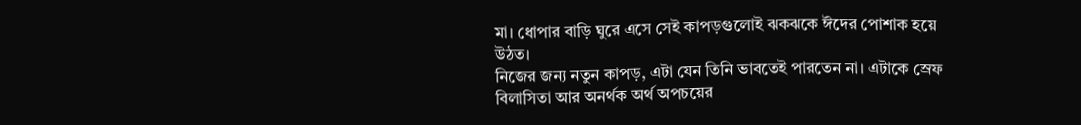মা। ধোপার বাড়ি ঘুরে এসে সেই কাপড়গুলোই ঝকঝকে ঈদের পোশাক হয়ে উঠত।
নিজের জন্য নতুন কাপড়, এটা যেন তিনি ভাবতেই পারতেন না। এটাকে স্রেফ বিলাসিতা আর অনর্থক অর্থ অপচয়ের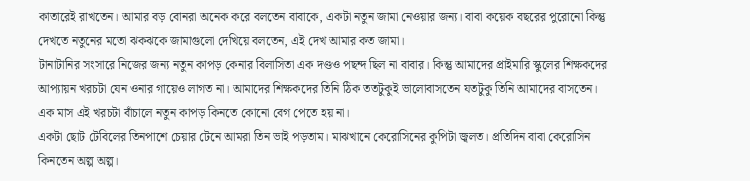কাতারেই রাখতেন। আমার বড় বোনরা অনেক করে বলতেন বাবাকে, একটা নতুন জামা নেওয়ার জন্য। বাবা কয়েক বছরের পুরোনো কিন্তু দেখতে নতুনের মতো ঝকঝকে জামাগুলো দেখিয়ে বলতেন, এই দেখ আমার কত জামা।
টানাটানির সংসারে নিজের জন্য নতুন কাপড় কেনার বিলাসিতা এক দণ্ডও পছন্দ ছিল না বাবার। কিন্তু আমাদের প্রাইমারি স্কুলের শিক্ষকদের আপ্যায়ন খরচটা যেন ওনার গায়েও লাগত না। আমাদের শিক্ষকদের তিনি ঠিক ততটুকুই ভালোবাসতেন যতটুকু তিনি আমাদের বাসতেন। এক মাস এই খরচটা বাঁচালে নতুন কাপড় কিনতে কোনো বেগ পেতে হয় না।
একটা ছোট টেবিলের তিনপাশে চেয়ার টেনে আমরা তিন ভাই পড়তাম। মাঝখানে কেরোসিনের কুপিটা জ্বলত। প্রতিদিন বাবা কেরোসিন কিনতেন অল্প অল্প।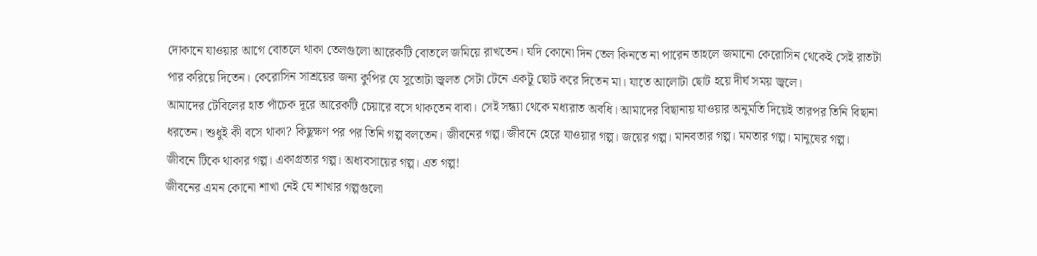দোকানে যাওয়ার আগে বোতলে থাকা তেলগুলো আরেকটি বোতলে জমিয়ে রাখতেন। যদি কোনো দিন তেল কিনতে না পারেন তাহলে জমানো কেরোসিন থেকেই সেই রাতটা পার করিয়ে দিতেন। কেরোসিন সাশ্রয়ের জন্য কুপির যে সুতোটা জ্বলত সেটা টেনে একটু ছোট করে দিতেন মা। যাতে আলোটা ছোট হয়ে দীর্ঘ সময় জ্বলে।
আমাদের টেবিলের হাত পাঁচেক দূরে আরেকটি চেয়ারে বসে থাকতেন বাবা। সেই সন্ধ্যা থেকে মধ্যরাত অবধি। আমাদের বিছানায় যাওয়ার অনুমতি দিয়েই তারপর তিনি বিছানা ধরতেন। শুধুই কী বসে থাকা? কিছুক্ষণ পর পর তিনি গল্প বলতেন। জীবনের গল্প। জীবনে হেরে যাওয়ার গল্প। জয়ের গল্প। মানবতার গল্প। মমতার গল্প। মানুষের গল্প। জীবনে টিকে থাকার গল্প। একাগ্রতার গল্প। অধ্যবসায়ের গল্প। এত গল্প!
জীবনের এমন কোনো শাখা নেই যে শাখার গল্পগুলো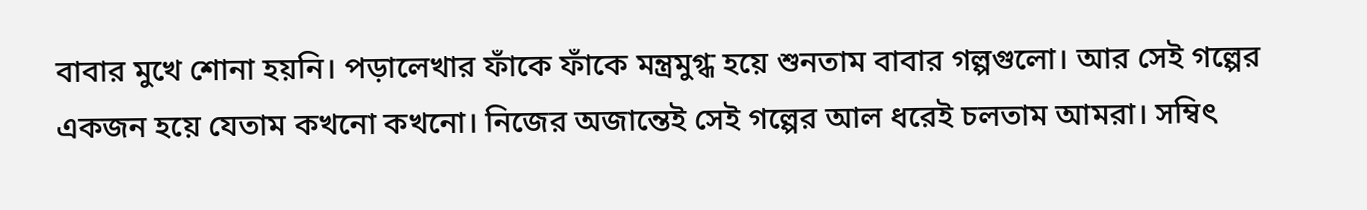বাবার মুখে শোনা হয়নি। পড়ালেখার ফাঁকে ফাঁকে মন্ত্রমুগ্ধ হয়ে শুনতাম বাবার গল্পগুলো। আর সেই গল্পের একজন হয়ে যেতাম কখনো কখনো। নিজের অজান্তেই সেই গল্পের আল ধরেই চলতাম আমরা। সম্বিৎ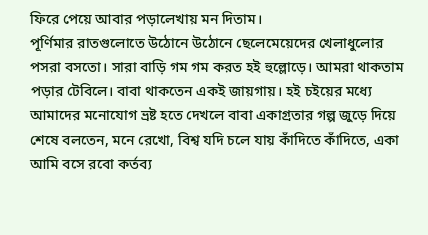ফিরে পেয়ে আবার পড়ালেখায় মন দিতাম।
পূর্ণিমার রাতগুলোতে উঠোনে উঠোনে ছেলেমেয়েদের খেলাধুলোর পসরা বসতো। সারা বাড়ি গম গম করত হই হুল্লোড়ে। আমরা থাকতাম পড়ার টেবিলে। বাবা থাকতেন একই জায়গায়। হই চইয়ের মধ্যে আমাদের মনোযোগ ভ্রষ্ট হতে দেখলে বাবা একাগ্রতার গল্প জুড়ে দিয়ে শেষে বলতেন, মনে রেখো, বিশ্ব যদি চলে যায় কাঁদিতে কাঁদিতে, একা আমি বসে রবো কর্তব্য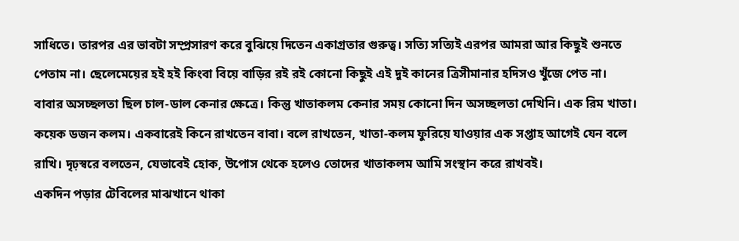সাধিতে। তারপর এর ভাবটা সম্প্রসারণ করে বুঝিয়ে দিতেন একাগ্রতার গুরুত্ব। সত্যি সত্যিই এরপর আমরা আর কিছুই শুনতে পেতাম না। ছেলেমেয়ের হই হই কিংবা বিয়ে বাড়ির রই রই কোনো কিছুই এই দুই কানের ত্রিসীমানার হদিসও খুঁজে পেত না।
বাবার অসচ্ছলতা ছিল চাল-ডাল কেনার ক্ষেত্রে। কিন্তু খাতাকলম কেনার সময় কোনো দিন অসচ্ছলতা দেখিনি। এক রিম খাতা। কয়েক ডজন কলম। একবারেই কিনে রাখতেন বাবা। বলে রাখতেন, খাতা-কলম ফুরিয়ে যাওয়ার এক সপ্তাহ আগেই যেন বলে রাখি। দৃঢ়স্বরে বলতেন, যেভাবেই হোক, উপোস থেকে হলেও তোদের খাতাকলম আমি সংস্থান করে রাখবই।
একদিন পড়ার টেবিলের মাঝখানে থাকা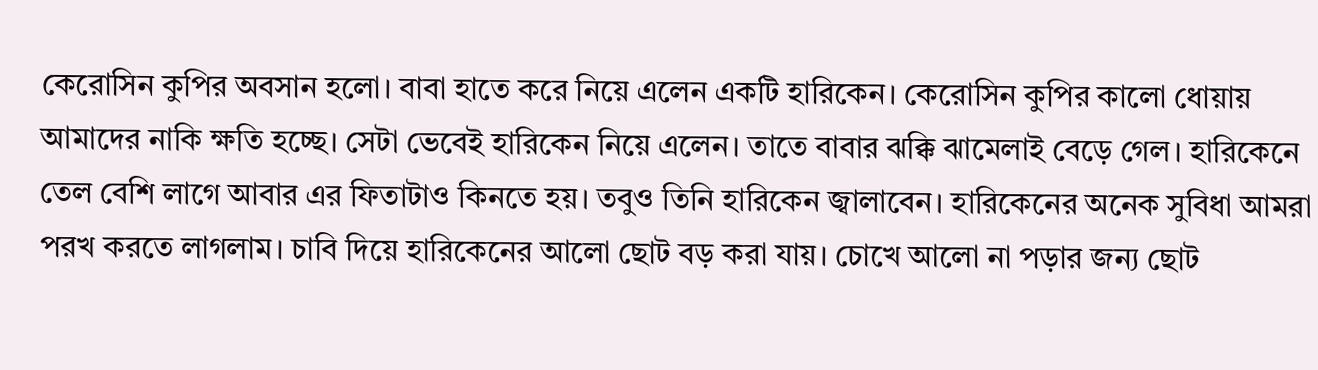কেরোসিন কুপির অবসান হলো। বাবা হাতে করে নিয়ে এলেন একটি হারিকেন। কেরোসিন কুপির কালো ধোয়ায় আমাদের নাকি ক্ষতি হচ্ছে। সেটা ভেবেই হারিকেন নিয়ে এলেন। তাতে বাবার ঝক্কি ঝামেলাই বেড়ে গেল। হারিকেনে তেল বেশি লাগে আবার এর ফিতাটাও কিনতে হয়। তবুও তিনি হারিকেন জ্বালাবেন। হারিকেনের অনেক সুবিধা আমরা পরখ করতে লাগলাম। চাবি দিয়ে হারিকেনের আলো ছোট বড় করা যায়। চোখে আলো না পড়ার জন্য ছোট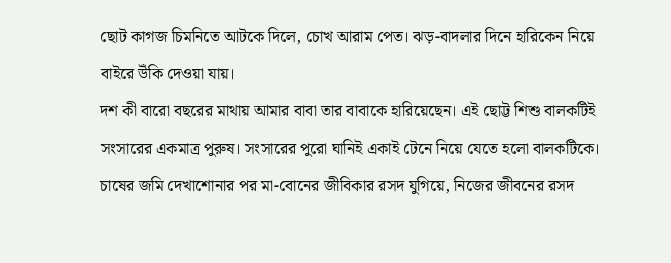ছোট কাগজ চিমনিতে আটকে দিলে, চোখ আরাম পেত। ঝড়-বাদলার দিনে হারিকেন নিয়ে বাইরে উঁকি দেওয়া যায়।
দশ কী বারো বছরের মাথায় আমার বাবা তার বাবাকে হারিয়েছেন। এই ছোট্ট শিশু বালকটিই সংসারের একমাত্র পুরুষ। সংসারের পুরো ঘানিই একাই টেনে নিয়ে যেতে হলো বালকটিকে। চাষের জমি দেখাশোনার পর মা-বোনের জীবিকার রসদ যুগিয়ে, নিজের জীবনের রসদ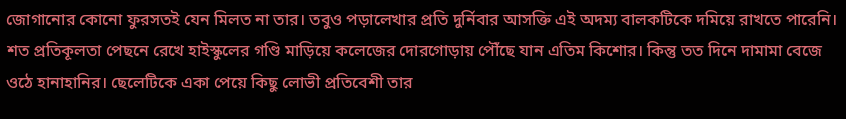জোগানোর কোনো ফুরসতই যেন মিলত না তার। তবুও পড়ালেখার প্রতি দুর্নিবার আসক্তি এই অদম্য বালকটিকে দমিয়ে রাখতে পারেনি। শত প্রতিকূলতা পেছনে রেখে হাইস্কুলের গণ্ডি মাড়িয়ে কলেজের দোরগোড়ায় পৌঁছে যান এতিম কিশোর। কিন্তু তত দিনে দামামা বেজে ওঠে হানাহানির। ছেলেটিকে একা পেয়ে কিছু লোভী প্রতিবেশী তার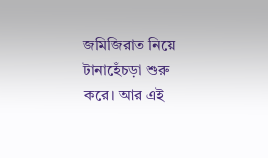জমিজিরাত নিয়ে টানাহেঁচড়া শুরু করে। আর এই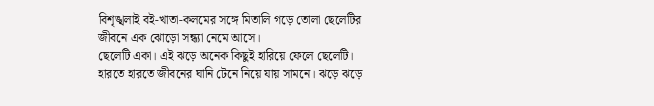বিশৃঙ্খলাই বই-খাতা-কলমের সঙ্গে মিতালি গড়ে তোলা ছেলেটির জীবনে এক ঝোড়ো সন্ধ্যা নেমে আসে।
ছেলেটি একা। এই ঝড়ে অনেক কিছুই হারিয়ে ফেলে ছেলেটি। হারতে হারতে জীবনের ঘানি টেনে নিয়ে যায় সামনে। ঝড়ে ঝড়ে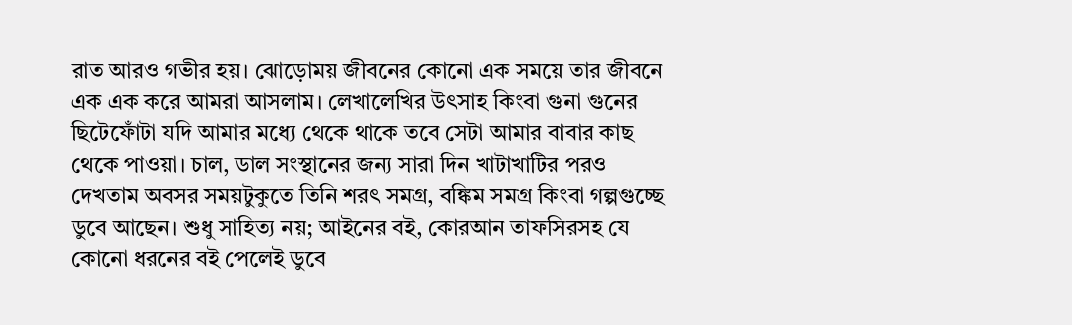রাত আরও গভীর হয়। ঝোড়োময় জীবনের কোনো এক সময়ে তার জীবনে এক এক করে আমরা আসলাম। লেখালেখির উৎসাহ কিংবা গুনা গুনের ছিটেফোঁটা যদি আমার মধ্যে থেকে থাকে তবে সেটা আমার বাবার কাছ থেকে পাওয়া। চাল, ডাল সংস্থানের জন্য সারা দিন খাটাখাটির পরও দেখতাম অবসর সময়টুকুতে তিনি শরৎ সমগ্র, বঙ্কিম সমগ্র কিংবা গল্পগুচ্ছে ডুবে আছেন। শুধু সাহিত্য নয়; আইনের বই, কোরআন তাফসিরসহ যে কোনো ধরনের বই পেলেই ডুবে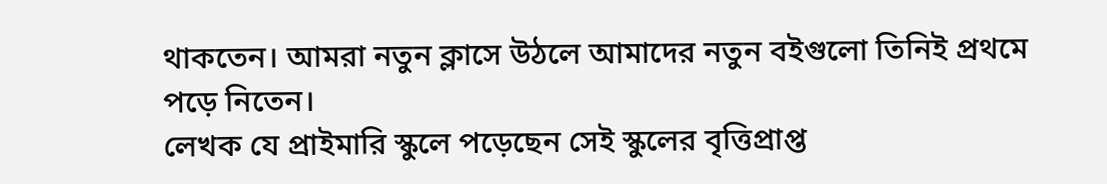থাকতেন। আমরা নতুন ক্লাসে উঠলে আমাদের নতুন বইগুলো তিনিই প্রথমে পড়ে নিতেন।
লেখক যে প্রাইমারি স্কুলে পড়েছেন সেই স্কুলের বৃত্তিপ্রাপ্ত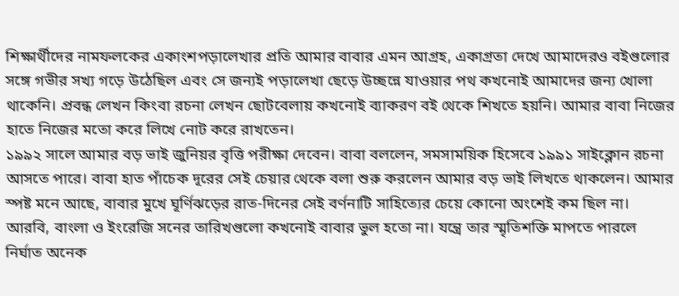শিক্ষার্থীদের নামফলকের একাংশপড়ালেখার প্রতি আমার বাবার এমন আগ্রহ, একাগ্রতা দেখে আমাদেরও বইগুলোর সঙ্গে গভীর সখ্য গড়ে উঠেছিল এবং সে জন্যই পড়ালেখা ছেড়ে উচ্ছন্নে যাওয়ার পথ কখনোই আমাদের জন্য খোলা থাকেনি। প্রবন্ধ লেখন কিংবা রচনা লেখন ছোটবেলায় কখনোই ব্যাকরণ বই থেকে শিখতে হয়নি। আমার বাবা নিজের হাতে নিজের মতো করে লিখে নোট করে রাখতেন।
১৯৯২ সালে আমার বড় ভাই জুনিয়র বৃত্তি পরীক্ষা দেবেন। বাবা বললেন, সমসাময়িক হিসেবে ১৯৯১ সাইক্লোন রচনা আসতে পারে। বাবা হাত পাঁচেক দূরের সেই চেয়ার থেকে বলা শুরু করলেন আমার বড় ভাই লিখতে থাকলেন। আমার স্পষ্ট মনে আছে, বাবার মুখে ঘূর্ণিঝড়ের রাত-দিনের সেই বর্ণনাটি সাহিত্যের চেয়ে কোনো অংশেই কম ছিল না।
আরবি, বাংলা ও ইংরেজি সনের তারিখগুলো কখনোই বাবার ভুল হতো না। যন্ত্রে তার স্মৃতিশক্তি মাপতে পারলে নির্ঘাত অনেক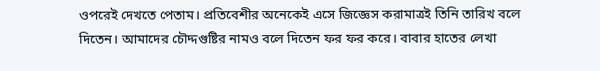ওপরেই দেখতে পেতাম। প্রতিবেশীর অনেকেই এসে জিজ্ঞেস করামাত্রই তিনি তারিখ বলে দিতেন। আমাদের চৌদ্দগুষ্টির নামও বলে দিতেন ফর ফর করে। বাবার হাতের লেখা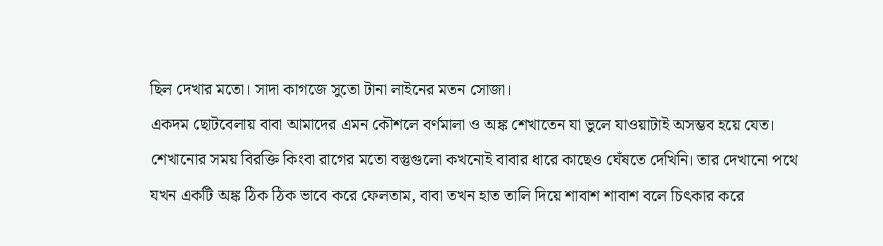ছিল দেখার মতো। সাদা কাগজে সুতো টানা লাইনের মতন সোজা।
একদম ছোটবেলায় বাবা আমাদের এমন কৌশলে বর্ণমালা ও অঙ্ক শেখাতেন যা ভুলে যাওয়াটাই অসম্ভব হয়ে যেত। শেখানোর সময় বিরক্তি কিংবা রাগের মতো বস্তুগুলো কখনোই বাবার ধারে কাছেও ঘেঁষতে দেখিনি। তার দেখানো পথে যখন একটি অঙ্ক ঠিক ঠিক ভাবে করে ফেলতাম, বাবা তখন হাত তালি দিয়ে শাবাশ শাবাশ বলে চিৎকার করে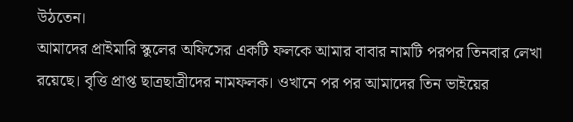উঠতেন।
আমাদের প্রাইমারি স্কুলের অফিসের একটি ফলকে আমার বাবার নামটি পরপর তিনবার লেখা রয়েছে। বৃত্তি প্রাপ্ত ছাত্রছাত্রীদের নামফলক। ওখানে পর পর আমাদের তিন ভাইয়ের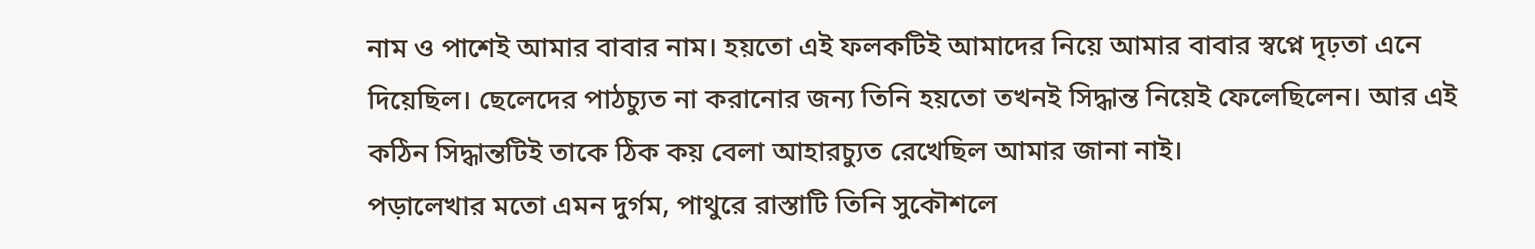নাম ও পাশেই আমার বাবার নাম। হয়তো এই ফলকটিই আমাদের নিয়ে আমার বাবার স্বপ্নে দৃঢ়তা এনে দিয়েছিল। ছেলেদের পাঠচ্যুত না করানোর জন্য তিনি হয়তো তখনই সিদ্ধান্ত নিয়েই ফেলেছিলেন। আর এই কঠিন সিদ্ধান্তটিই তাকে ঠিক কয় বেলা আহারচ্যুত রেখেছিল আমার জানা নাই।
পড়ালেখার মতো এমন দুর্গম, পাথুরে রাস্তাটি তিনি সুকৌশলে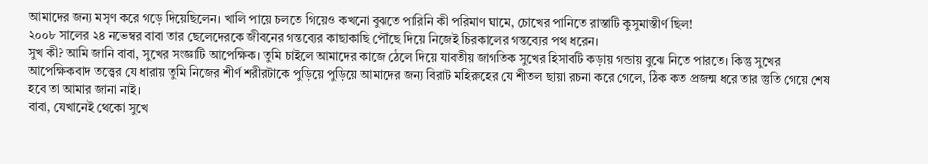আমাদের জন্য মসৃণ করে গড়ে দিয়েছিলেন। খালি পায়ে চলতে গিয়েও কখনো বুঝতে পারিনি কী পরিমাণ ঘামে, চোখের পানিতে রাস্তাটি কুসুমাস্তীর্ণ ছিল!
২০০৮ সালের ২৪ নভেম্বর বাবা তার ছেলেদেরকে জীবনের গন্তব্যের কাছাকাছি পৌঁছে দিয়ে নিজেই চিরকালের গন্তব্যের পথ ধরেন।
সুখ কী? আমি জানি বাবা, সুখের সংজ্ঞাটি আপেক্ষিক। তুমি চাইলে আমাদের কাজে ঠেলে দিয়ে যাবতীয় জাগতিক সুখের হিসাবটি কড়ায় গন্ডায় বুঝে নিতে পারতে। কিন্তু সুখের আপেক্ষিকবাদ তত্ত্বের যে ধারায় তুমি নিজের শীর্ণ শরীরটাকে পুড়িয়ে পুড়িয়ে আমাদের জন্য বিরাট মহিরুহের যে শীতল ছায়া রচনা করে গেলে, ঠিক কত প্রজন্ম ধরে তার স্তুতি গেয়ে শেষ হবে তা আমার জানা নাই।
বাবা, যেখানেই থেকো সুখে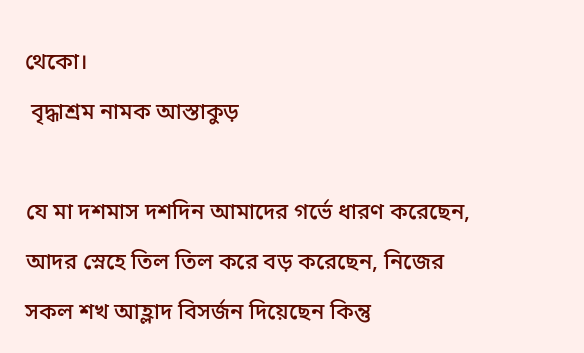থেকো।
 বৃদ্ধাশ্রম নামক আস্তাকুড়

যে মা দশমাস দশদিন আমাদের গর্ভে ধারণ করেছেন, আদর স্নেহে তিল তিল করে বড় করেছেন, নিজের সকল শখ আহ্লাদ বিসর্জন দিয়েছেন কিন্তু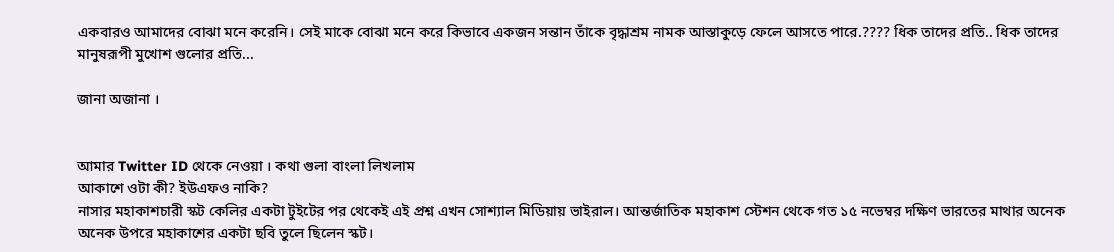একবারও আমাদের বোঝা মনে করেনি। সেই মাকে বোঝা মনে করে কিভাবে একজন সন্তান তাঁকে বৃদ্ধাশ্রম নামক আস্তাকুড়ে ফেলে আসতে পারে.???? ধিক তাদের প্রতি.. ধিক তাদের মানুষরূপী মুখোশ গুলোর প্রতি...

জানা অজানা ।


আমার Twitter ID থেকে নেওয়া । কথা গুলা বাংলা লিখলাম
আকাশে ওটা কী? ইউএফও নাকি?
নাসার মহাকাশচারী স্কট কেলির একটা টুইটের পর থেকেই এই প্রশ্ন এখন সোশ্যাল মিডিয়ায় ভাইরাল। আন্তর্জাতিক মহাকাশ স্টেশন থেকে গত ১৫ নভেম্বর দক্ষিণ ভারতের মাথার অনেক অনেক উপরে মহাকাশের একটা ছবি তুলে ছিলেন স্কট।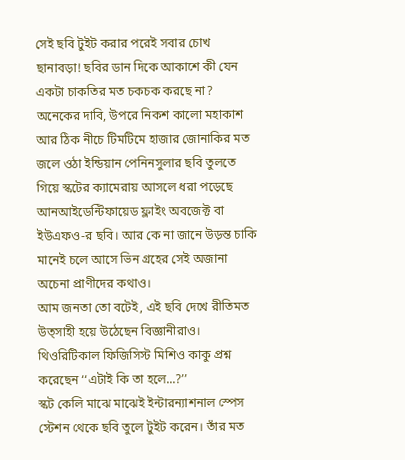সেই ছবি টুইট করার পরেই সবার চোখ ছানাবড়া! ছবির ডান দিকে আকাশে কী যেন একটা চাকতির মত চকচক করছে না? অনেকের দাবি, উপরে নিকশ কালো মহাকাশ আর ঠিক নীচে টিমটিমে হাজার জোনাকির মত জলে ওঠা ইন্ডিয়ান পেনিনসুলার ছবি তুলতে গিয়ে স্কটের ক্যামেরায় আসলে ধরা পড়েছে আনআইডেন্টিফায়েড ফ্লাইং অবজেক্ট বা ইউএফও-র ছবি। আর কে না জানে উড়ন্ত চাকি মানেই চলে আসে ভিন গ্রহের সেই অজানা অচেনা প্রাণীদের কথাও।
আম জনতা তো বটেই, এই ছবি দেখে রীতিমত উত্সাহী হয়ে উঠেছেন বিজ্ঞানীরাও। থিওরিটিকাল ফিজিসিস্ট মিশিও কাকু প্রশ্ন করেছেন ‘‘এটাই কি তা হলে...?’’
স্কট কেলি মাঝে মাঝেই ইন্টারন্যাশনাল স্পেস স্টেশন থেকে ছবি তুলে টুইট করেন। তাঁর মত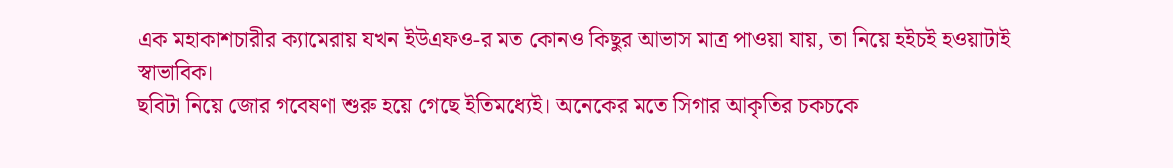এক মহাকাশচারীর ক্যামেরায় যখন ইউএফও-র মত কোনও কিছুর আভাস মাত্র পাওয়া যায়, তা নিয়ে হইচই হওয়াটাই স্বাভাবিক।
ছবিটা নিয়ে জোর গবেষণা শুরু হয়ে গেছে ইতিমধ্যেই। অনেকের মতে সিগার আকৃতির চকচকে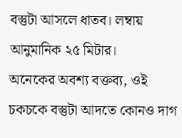বস্তুটা আসলে ধাতব। লম্বায় আনুমানিক ২৫ মিটার।
অনেকের অবশ্য বক্তব্য, ওই চকচকে বস্তুটা আদতে কোনও দাগ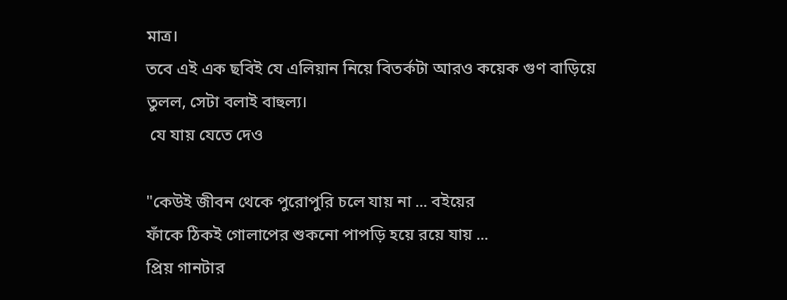মাত্র।
তবে এই এক ছবিই যে এলিয়ান নিয়ে বিতর্কটা আরও কয়েক গুণ বাড়িয়ে তুলল, সেটা বলাই বাহুল্য।
 যে যায় যেতে দেও

"কেউই জীবন থেকে পুরোপুরি চলে যায় না ... বইয়ের
ফাঁকে ঠিকই গোলাপের শুকনো পাপড়ি হয়ে রয়ে যায় ...
প্রিয় গানটার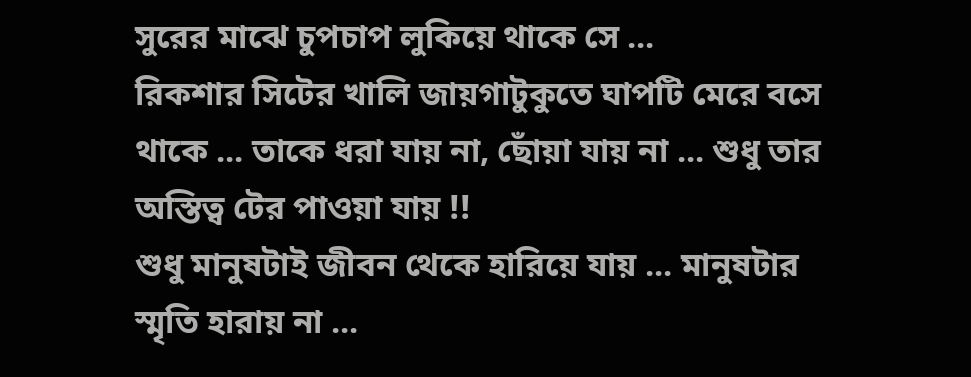সুরের মাঝে চুপচাপ লুকিয়ে থাকে সে ...
রিকশার সিটের খালি জায়গাটুকুতে ঘাপটি মেরে বসে
থাকে ... তাকে ধরা যায় না, ছোঁয়া যায় না ... শুধু তার
অস্তিত্ব টের পাওয়া যায় !!
শুধু মানুষটাই জীবন থেকে হারিয়ে যায় ... মানুষটার
স্মৃতি হারায় না ...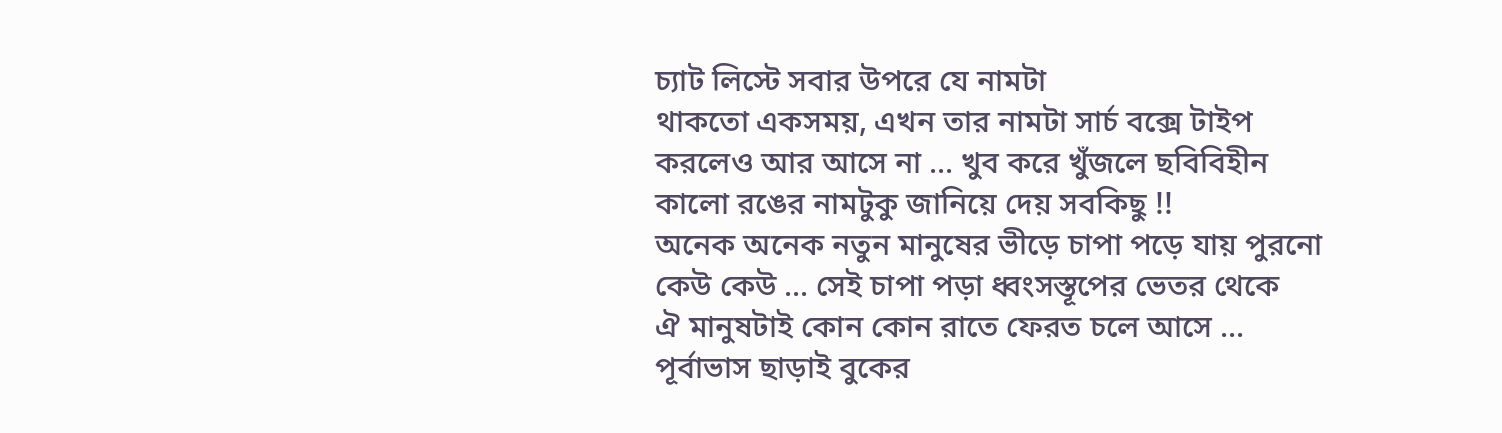চ্যাট লিস্টে সবার উপরে যে নামটা
থাকতো একসময়, এখন তার নামটা সার্চ বক্সে টাইপ
করলেও আর আসে না ... খুব করে খুঁজলে ছবিবিহীন
কালো রঙের নামটুকু জানিয়ে দেয় সবকিছু !!
অনেক অনেক নতুন মানুষের ভীড়ে চাপা পড়ে যায় পুরনো
কেউ কেউ ... সেই চাপা পড়া ধ্বংসস্তূপের ভেতর থেকে
ঐ মানুষটাই কোন কোন রাতে ফেরত চলে আসে ...
পূর্বাভাস ছাড়াই বুকের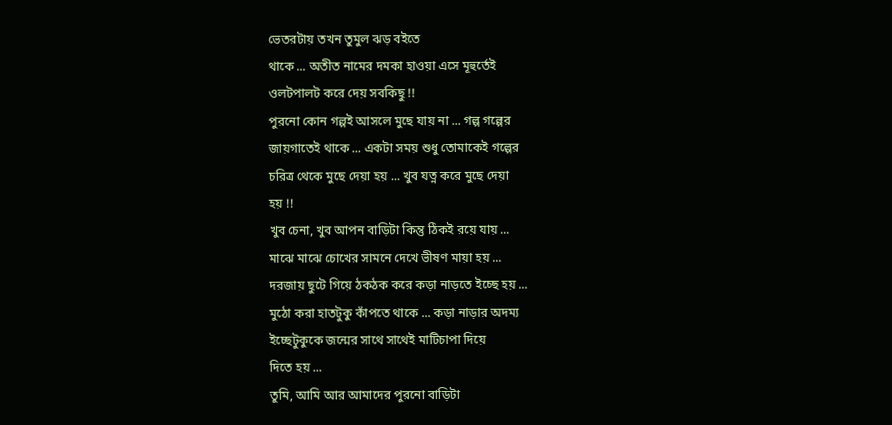ভেতরটায় তখন তুমুল ঝড় বইতে
থাকে ... অতীত নামের দমকা হাওয়া এসে মূহুর্তেই
ওলটপালট করে দেয় সবকিছু !!
পুরনো কোন গল্পই আসলে মুছে যায় না ... গল্প গল্পের
জায়গাতেই থাকে ... একটা সময় শুধু তোমাকেই গল্পের
চরিত্র থেকে মুছে দেয়া হয় ... খুব যত্ন করে মুছে দেয়া
হয় !!
খুব চেনা, খুব আপন বাড়িটা কিন্তু ঠিকই রয়ে যায় ...
মাঝে মাঝে চোখের সামনে দেখে ভীষণ মায়া হয় ...
দরজায় ছুটে গিয়ে ঠকঠক করে কড়া নাড়তে ইচ্ছে হয় ...
মুঠো করা হাতটুকু কাঁপতে থাকে ... কড়া নাড়ার অদম্য
ইচ্ছেটুকুকে জন্মের সাথে সাথেই মাটিচাপা দিয়ে
দিতে হয় ...
তুমি, আমি আর আমাদের পুরনো বাড়িটা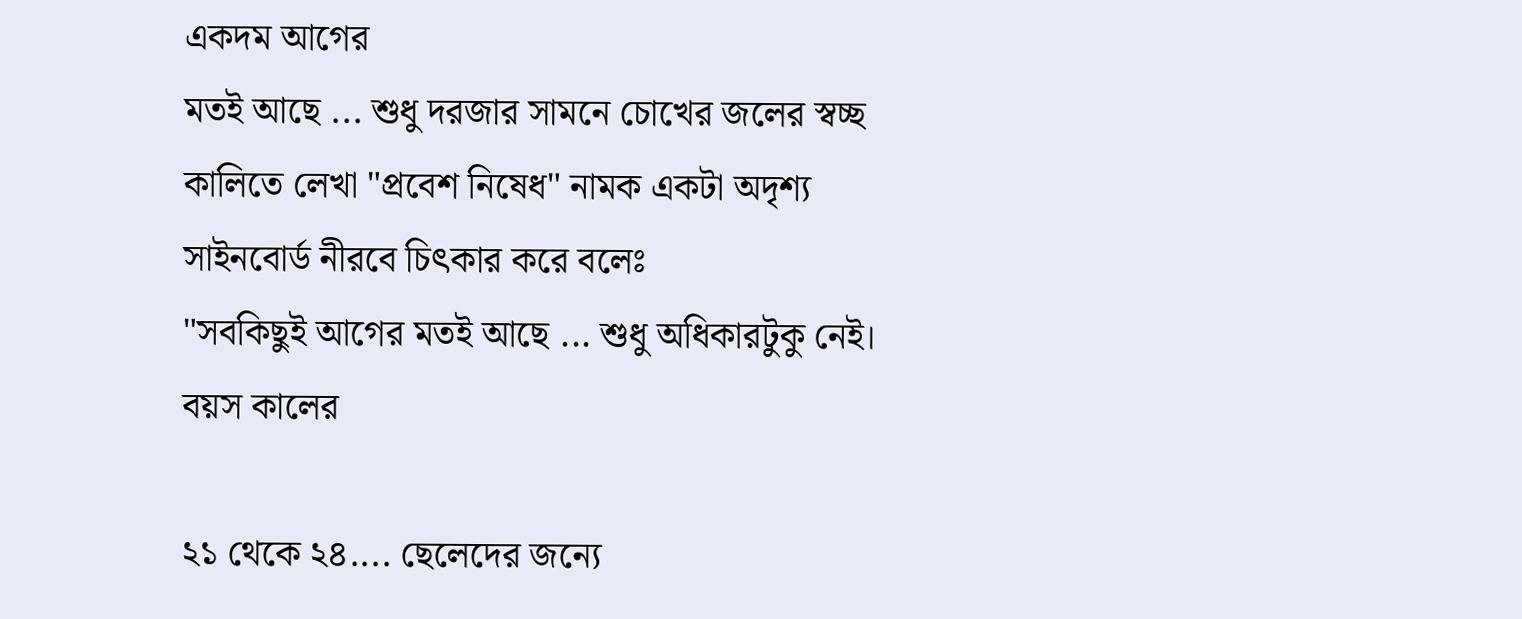একদম আগের
মতই আছে ... শুধু দরজার সামনে চোখের জলের স্বচ্ছ
কালিতে লেখা "প্রবেশ নিষেধ" নামক একটা অদৃশ্য
সাইনবোর্ড নীরবে চিৎকার করে বলেঃ
"সবকিছুই আগের মতই আছে ... শুধু অধিকারটুকু নেই।
বয়স কালের

২১ থেকে ২৪.... ছেলেদের জন্যে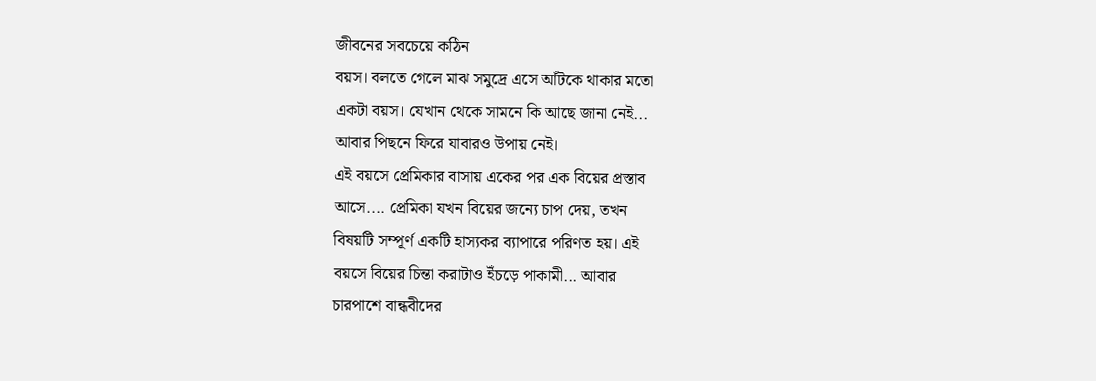জীবনের সবচেয়ে কঠিন
বয়স। বলতে গেলে মাঝ সমুদ্রে এসে আঁটকে থাকার মতো
একটা বয়স। যেখান থেকে সামনে কি আছে জানা নেই...
আবার পিছনে ফিরে যাবারও উপায় নেই।
এই বয়সে প্রেমিকার বাসায় একের পর এক বিয়ের প্রস্তাব
আসে.... প্রেমিকা যখন বিয়ের জন্যে চাপ দেয়, তখন
বিষয়টি সম্পূর্ণ একটি হাস্যকর ব্যাপারে পরিণত হয়। এই
বয়সে বিয়ের চিন্তা করাটাও ইঁচড়ে পাকামী... আবার
চারপাশে বান্ধবীদের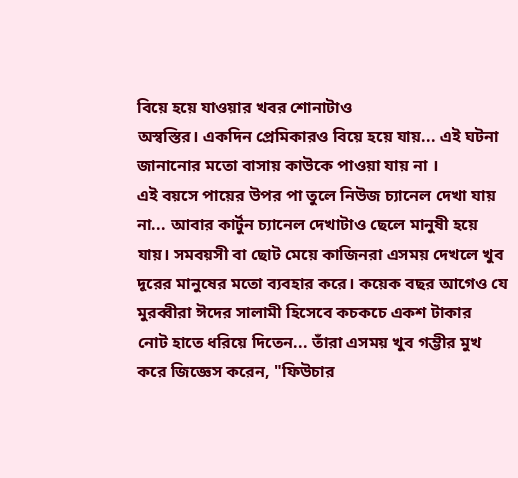বিয়ে হয়ে যাওয়ার খবর শোনাটাও
অস্বস্তির। একদিন প্রেমিকারও বিয়ে হয়ে যায়... এই ঘটনা
জানানোর মতো বাসায় কাউকে পাওয়া যায় না ।
এই বয়সে পায়ের উপর পা তুলে নিউজ চ্যানেল দেখা যায়
না... আবার কার্টুন চ্যানেল দেখাটাও ছেলে মানুষী হয়ে
যায়। সমবয়সী বা ছোট মেয়ে কাজিনরা এসময় দেখলে খুব
দূরের মানুষের মতো ব্যবহার করে। কয়েক বছর আগেও যে
মুরব্বীরা ঈদের সালামী হিসেবে কচকচে একশ টাকার
নোট হাতে ধরিয়ে দিতেন... তাঁরা এসময় খুব গম্ভীর মুখ
করে জিজ্ঞেস করেন, "ফিউচার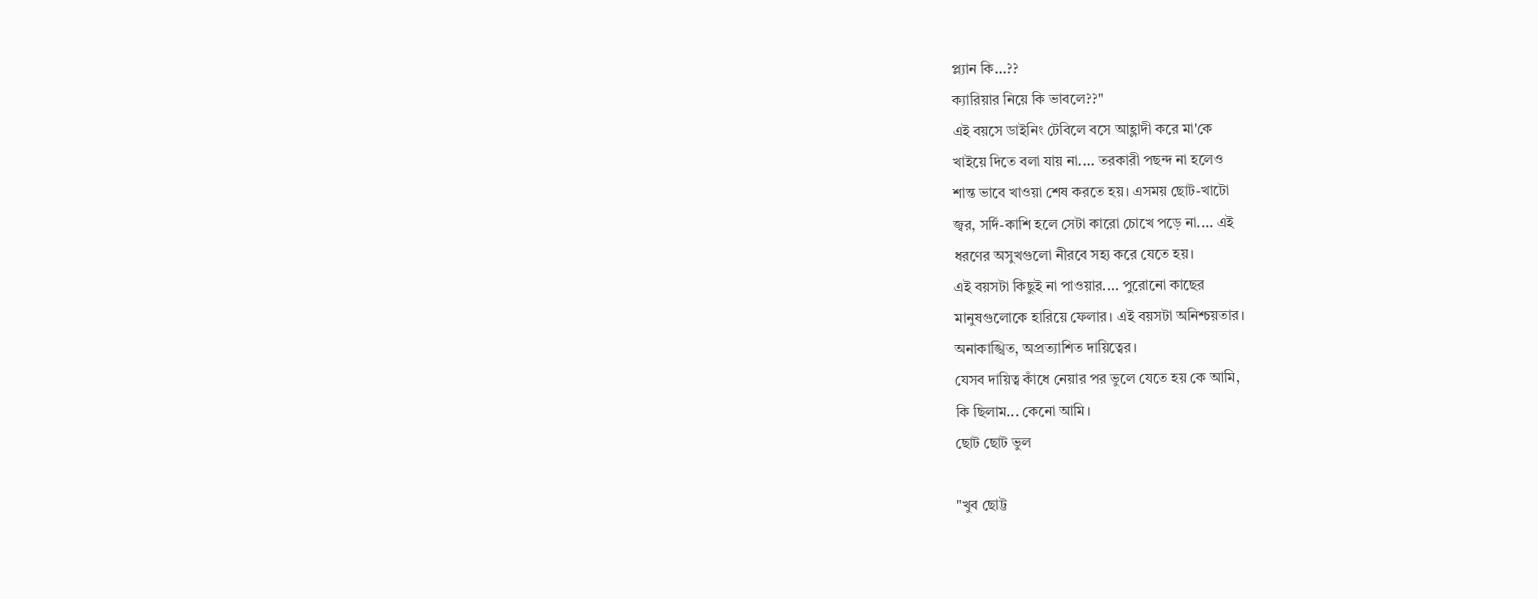প্ল্যান কি...??
ক্যারিয়ার নিয়ে কি ভাবলে??"
এই বয়সে ডাইনিং টেবিলে বসে আহ্লাদী করে মা'কে
খাইয়ে দিতে বলা যায় না.... তরকারী পছন্দ না হলেও
শান্ত ভাবে খাওয়া শেষ করতে হয়। এসময় ছোট-খাটো
জ্বর, সর্দি-কাশি হলে সেটা কারো চোখে পড়ে না.... এই
ধরণের অসুখগুলো নীরবে সহ্য করে যেতে হয়।
এই বয়সটা কিছুই না পাওয়ার.... পুরোনো কাছের
মানুষগুলোকে হারিয়ে ফেলার। এই বয়সটা অনিশ্চয়তার।
অনাকাঙ্খিত, অপ্রত্যাশিত দায়িত্বের।
যেসব দায়িত্ব কাঁধে নেয়ার পর ভুলে যেতে হয় কে আমি,
কি ছিলাম... কেনো আমি।
ছোট ছোট ভুল

"খুব ছোট্ট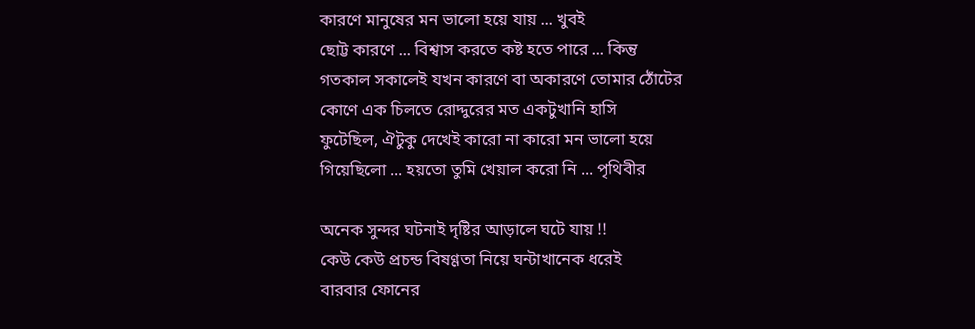কারণে মানুষের মন ভালো হয়ে যায় ... খুবই
ছোট্ট কারণে ... বিশ্বাস করতে কষ্ট হতে পারে ... কিন্তু
গতকাল সকালেই যখন কারণে বা অকারণে তোমার ঠোঁটের
কোণে এক চিলতে রোদ্দুরের মত একটুখানি হাসি
ফুটেছিল, ঐটুকু দেখেই কারো না কারো মন ভালো হয়ে
গিয়েছিলো ... হয়তো তুমি খেয়াল করো নি ... পৃথিবীর

অনেক সুন্দর ঘটনাই দৃষ্টির আড়ালে ঘটে যায় !!
কেউ কেউ প্রচন্ড বিষণ্ণতা নিয়ে ঘন্টাখানেক ধরেই
বারবার ফোনের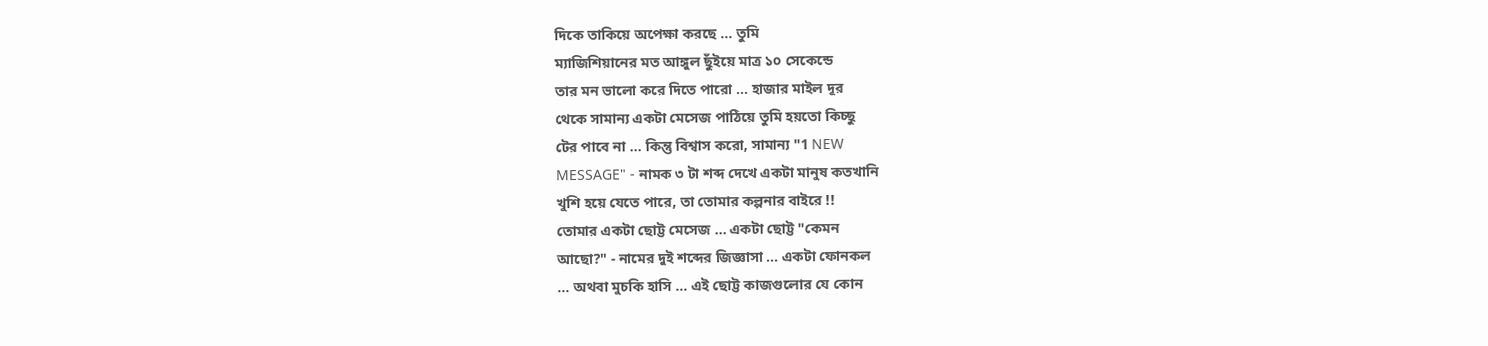দিকে তাকিয়ে অপেক্ষা করছে ... তুমি
ম্যাজিশিয়ানের মত আঙ্গুল ছুঁইয়ে মাত্র ১০ সেকেন্ডে
তার মন ভালো করে দিতে পারো ... হাজার মাইল দূর
থেকে সামান্য একটা মেসেজ পাঠিয়ে তুমি হয়তো কিচ্ছু
টের পাবে না ... কিন্তু বিশ্বাস করো, সামান্য "1 NEW
MESSAGE" - নামক ৩ টা শব্দ দেখে একটা মানুষ কতখানি
খুশি হয়ে যেতে পারে, তা তোমার কল্পনার বাইরে !!
তোমার একটা ছোট্ট মেসেজ ... একটা ছোট্ট "কেমন
আছো?" - নামের দুই শব্দের জিজ্ঞাসা ... একটা ফোনকল
... অথবা মুচকি হাসি ... এই ছোট্ট কাজগুলোর যে কোন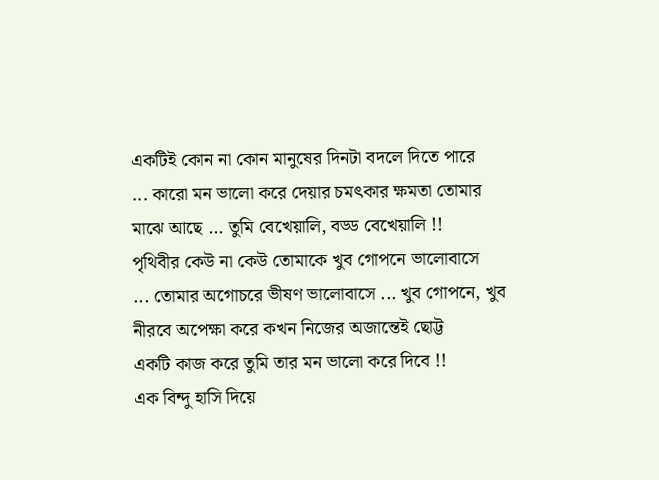একটিই কোন না কোন মানুষের দিনটা বদলে দিতে পারে
... কারো মন ভালো করে দেয়ার চমৎকার ক্ষমতা তোমার
মাঝে আছে ... তুমি বেখেয়ালি, বড্ড বেখেয়ালি !!
পৃথিবীর কেউ না কেউ তোমাকে খুব গোপনে ভালোবাসে
... তোমার অগোচরে ভীষণ ভালোবাসে ... খুব গোপনে, খুব
নীরবে অপেক্ষা করে কখন নিজের অজান্তেই ছোট্ট
একটি কাজ করে তুমি তার মন ভালো করে দিবে !!
এক বিন্দু হাসি দিয়ে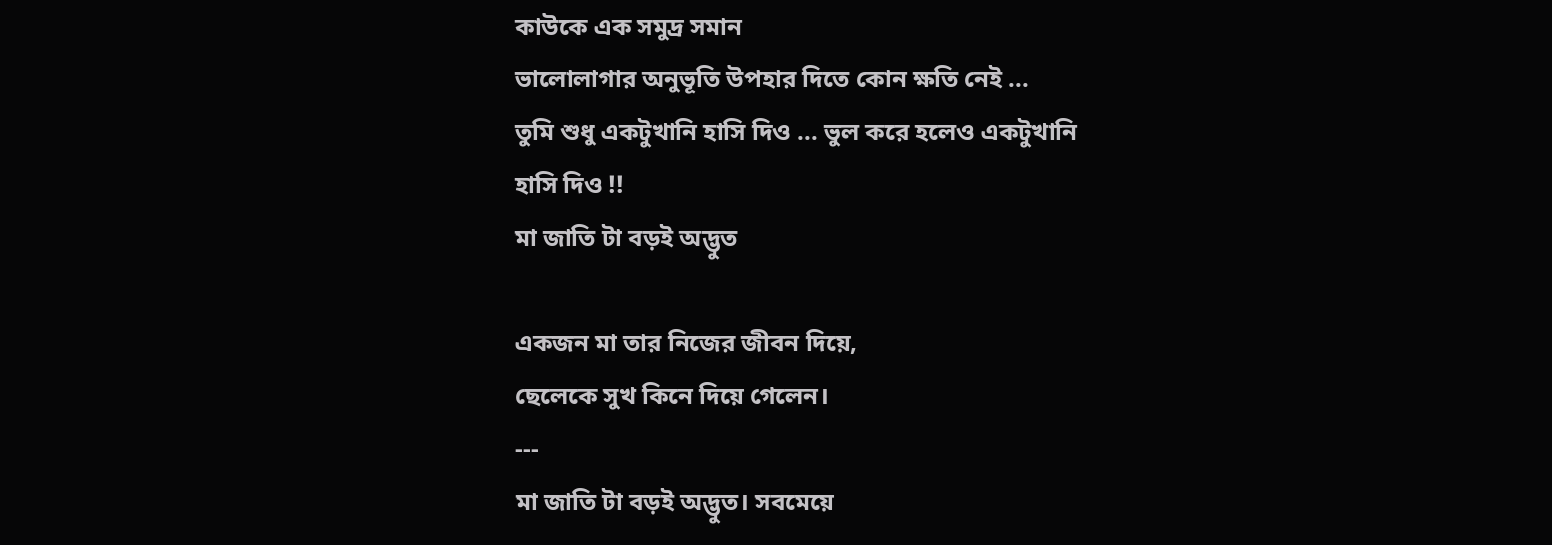কাউকে এক সমুদ্র সমান
ভালোলাগার অনুভূতি উপহার দিতে কোন ক্ষতি নেই ...
তুমি শুধু একটুখানি হাসি দিও ... ভুল করে হলেও একটুখানি
হাসি দিও !!
মা জাতি টা বড়ই অদ্ভুত

একজন মা তার নিজের জীবন দিয়ে,
ছেলেকে সুখ কিনে দিয়ে গেলেন।
---
মা জাতি টা বড়ই অদ্ভুত। সবমেয়ে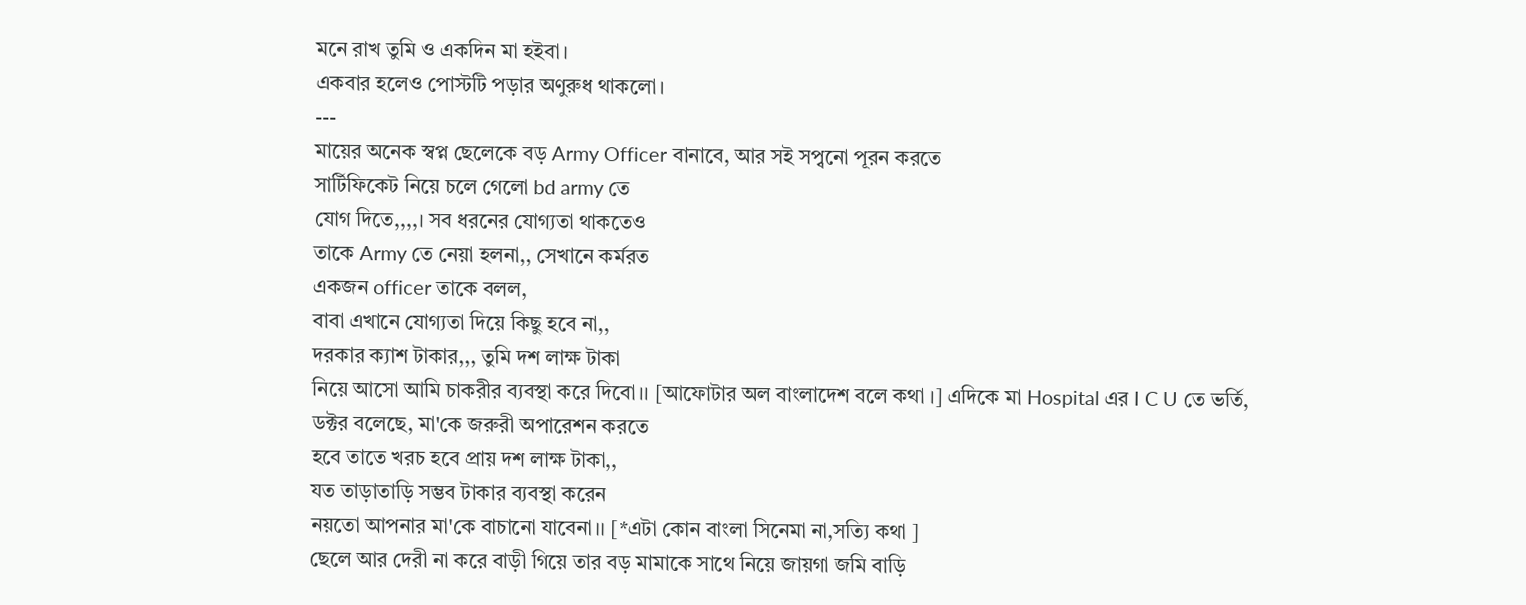মনে রাখ তুমি ও একদিন মা হইবা।
একবার হলেও পোস্টটি পড়ার অণুরুধ থাকলো।
---
মায়ের অনেক স্বপ্ন ছেলেকে বড় Army Officer বানাবে, আর সই সপ্বনো পূরন করতে
সার্টিফিকেট নিয়ে চলে গেলো bd army তে
যোগ দিতে,,,,। সব ধরনের যোগ্যতা থাকতেও
তাকে Army তে নেয়া হলনা,, সেখানে কর্মরত
একজন officer তাকে বলল,
বাবা এখানে যোগ্যতা দিয়ে কিছু হবে না,,
দরকার ক্যাশ টাকার,,, তুমি দশ লাক্ষ টাকা
নিয়ে আসো আমি চাকরীর ব্যবস্থা করে দিবো।। [আফোটার অল বাংলাদেশ বলে কথা ।] এদিকে মা Hospital এর I C U তে ভর্তি,
ডক্টর বলেছে, মা'কে জরুরী অপারেশন করতে
হবে তাতে খরচ হবে প্রায় দশ লাক্ষ টাকা,,
যত তাড়াতাড়ি সম্ভব টাকার ব্যবস্থা করেন
নয়তো আপনার মা'কে বাচানো যাবেনা।। [*এটা কোন বাংলা সিনেমা না,সত্যি কথা ]
ছেলে আর দেরী না করে বাড়ী গিয়ে তার বড় মামাকে সাথে নিয়ে জায়গা জমি বাড়ি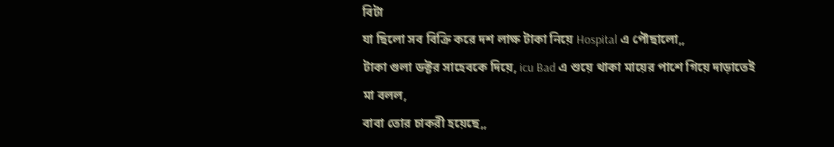বিটা
যা ছিলো সব বিক্রি করে দশ লাক্ষ টাকা নিয়ে Hospital এ পৌছালো,,
টাকা গুলা ডক্টর সাহেবকে দিয়ে, icu Bad এ শুয়ে থাকা মায়ের পাশে গিয়ে দাড়াতেই মা বলল,
বাবা তোর চাকরী হয়েছে,,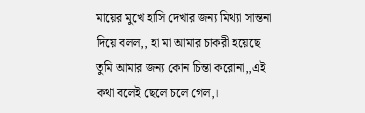মায়ের মুখে হাসি দেখার জন্য মিথ্যা সান্তনা
দিয়ে বলল,, হা মা আমার চাকরী হয়েছে
তুমি আমার জন্য কোন চিন্তা করোনা,,এই কথা বলেই ছেলে চলে গেল,।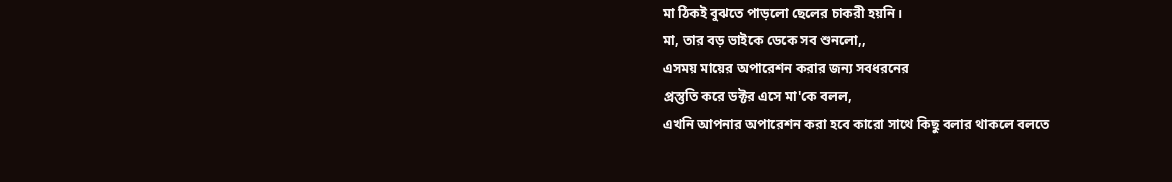মা ঠিকই বুঝতে পাড়লো ছেলের চাকরী হয়নি।
মা, তার বড় ভাইকে ডেকে সব শুনলো,,
এসময় মায়ের অপারেশন করার জন্য সবধরনের
প্রস্তুতি করে ডক্টর এসে মা'কে বলল,
এখনি আপনার অপারেশন করা হবে কারো সাথে কিছু বলার থাকলে বলতে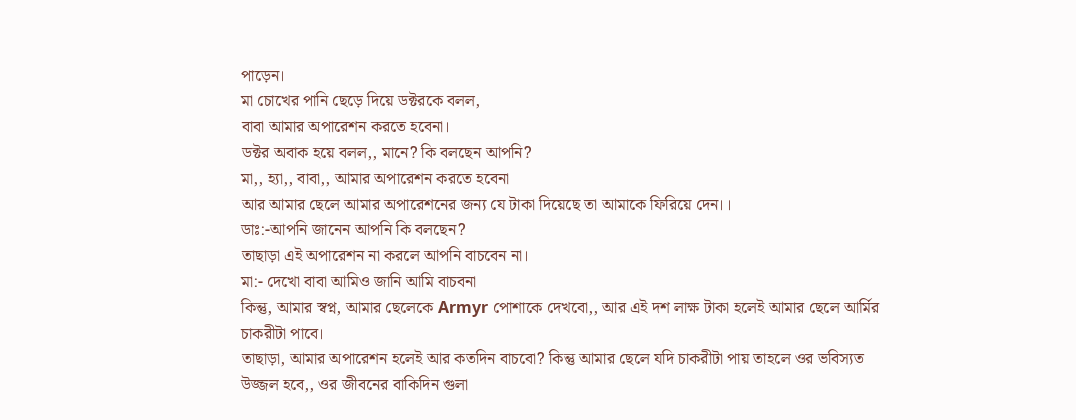পাড়েন।
মা চোখের পানি ছেড়ে দিয়ে ডক্টরকে বলল,
বাবা আমার অপারেশন করতে হবেনা।
ডক্টর অবাক হয়ে বলল,, মানে? কি বলছেন আপনি?
মা,, হ্যা,, বাবা,, আমার অপারেশন করতে হবেনা
আর আমার ছেলে আমার অপারেশনের জন্য যে টাকা দিয়েছে তা আমাকে ফিরিয়ে দেন।।
ডাঃ:-আপনি জানেন আপনি কি বলছেন?
তাছাড়া এই অপারেশন না করলে আপনি বাচবেন না।
মা:- দেখো বাবা আমিও জানি আমি বাচবনা
কিন্তু, আমার স্বপ্ন, আমার ছেলেকে Armyr পোশাকে দেখবো,, আর এই দশ লাক্ষ টাকা হলেই আমার ছেলে আর্মির চাকরীটা পাবে।
তাছাড়া, আমার অপারেশন হলেই আর কতদিন বাচবো? কিন্তু আমার ছেলে যদি চাকরীটা পায় তাহলে ওর ভবিস্যত উজ্জল হবে,, ওর জীবনের বাকিদিন গুলা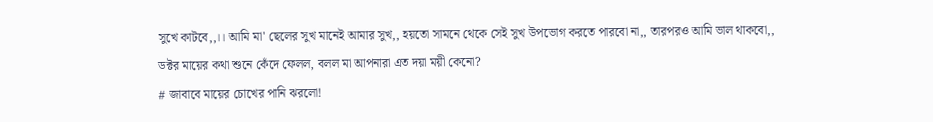সুখে কাটবে,,।। আমি মা' ছেলের সুখ মানেই আমার সুখ,, হয়তো সামনে থেকে সেই সুখ উপভোগ করতে পারবো না,, তারপরও আমি ভাল থাকবো,,
ডক্টর মায়ের কথা শুনে কেঁদে ফেলল, বলল মা আপনারা এত দয়া ময়ী কেনো?
# জাবাবে মায়ের চোখের পানি ঝরলো!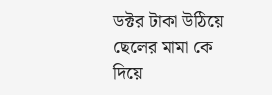ডক্টর টাকা উঠিয়ে ছেলের মামা কে দিয়ে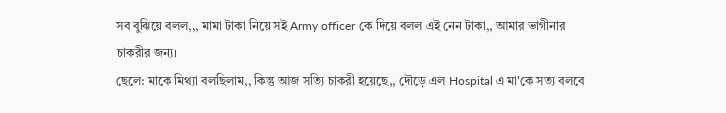সব বুঝিয়ে বলল,,, মামা টাকা নিয়ে সই Army officer কে দিয়ে বলল এই নেন টাকা,, আমার ভাগীনার চাকরীর জন্য।
ছেলে: মাকে মিথ্যা বলছিলাম,, কিন্তু আজ সত্যি চাকরী হয়েছে,, দৌড়ে এল Hospital এ মা'কে সত্য বলবে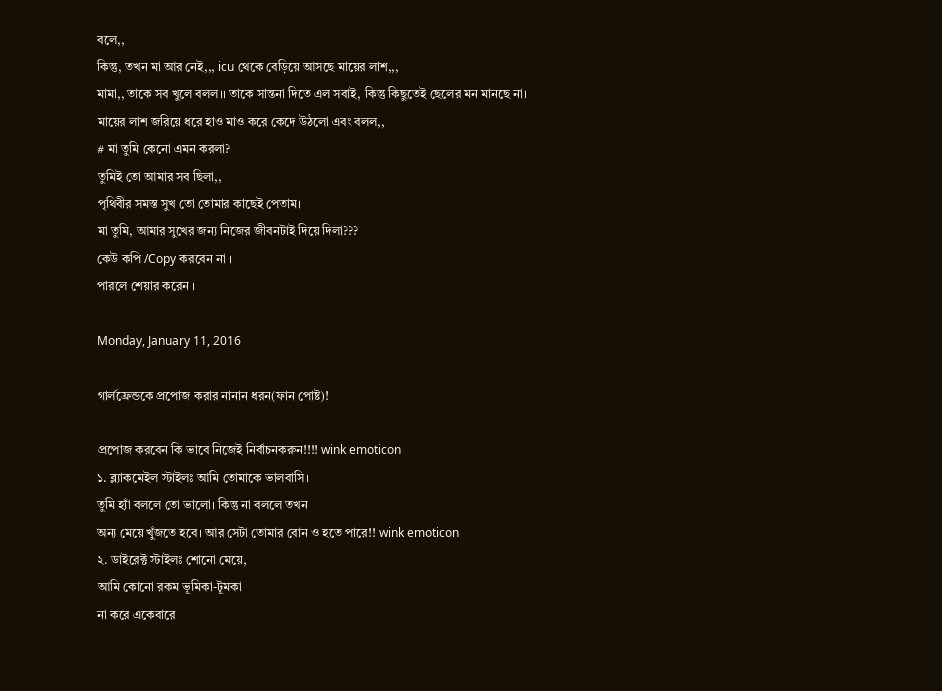বলে,,
কিন্তু, তখন মা আর নেই,,, icu থেকে বেড়িয়ে আসছে মায়ের লাশ,,,
মামা,, তাকে সব খুলে বলল।। তাকে সান্তনা দিতে এল সবাই, কিন্তু কিছুতেই ছেলের মন মানছে না।
মায়ের লাশ জরিয়ে ধরে হাও মাও করে কেদে উঠলো এবং বলল,,
# মা তুমি কেনো এমন করলা?
তুমিই তো আমার সব ছিলা,,
পৃথিবীর সমস্ত সুখ তো তোমার কাছেই পেতাম।
মা তুমি, আমার সুখের জন্য নিজের জীবনটাই দিয়ে দিলা???
কেউ কপি /Copy করবেন না ।
পারলে শেয়ার করেন ।

Monday, January 11, 2016

গার্লফ্রেন্ডকে প্রপোজ করার নানান ধরন(ফান পোষ্ট)!

প্রপোজ করবেন কি ভাবে নিজেই নির্বাচনকরুন!!!! wink emoticon
১. ব্ল্যাকমেইল স্টাইলঃ আমি তোমাকে ভালবাসি।
তুমি হ্যাঁ বললে তো ভালো। কিন্তু না বললে তখন
অন্য মেয়ে খুঁজতে হবে। আর সেটা তোমার বোন ও হতে পারে!! wink emoticon
২. ডাইরেক্ট স্টাইলঃ শোনো মেয়ে,
আমি কোনো রকম ভূমিকা-টূমকা
না করে একেবারে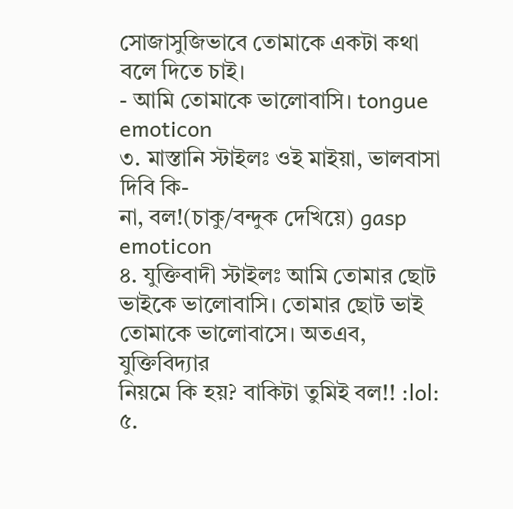সোজাসুজিভাবে তোমাকে একটা কথা বলে দিতে চাই।
- আমি তোমাকে ভালোবাসি। tongue emoticon
৩. মাস্তানি স্টাইলঃ ওই মাইয়া, ভালবাসা দিবি কি-
না, বল!(চাকু/বন্দুক দেখিয়ে) gasp emoticon
৪. যুক্তিবাদী স্টাইলঃ আমি তোমার ছোট
ভাইকে ভালোবাসি। তোমার ছোট ভাই
তোমাকে ভালোবাসে। অতএব, যুক্তিবিদ্যার
নিয়মে কি হয়? বাকিটা তুমিই বল!! :lol:
৫.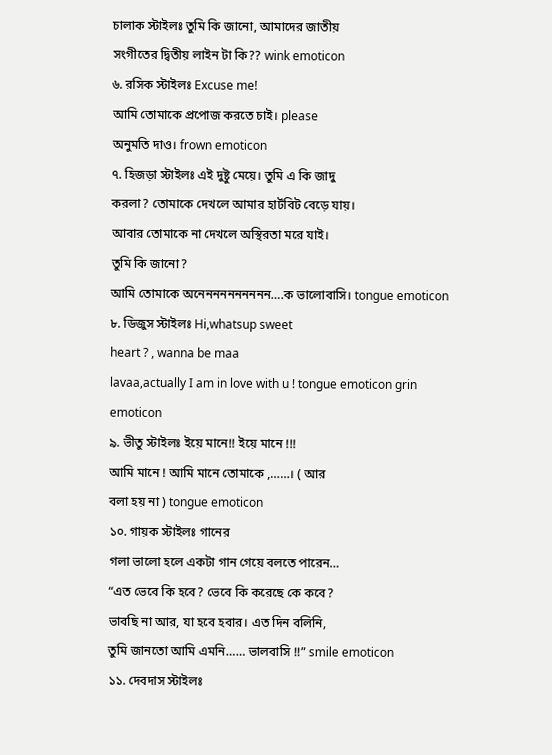চালাক স্টাইলঃ তুমি কি জানো, আমাদের জাতীয়
সংগীতের দ্বিতীয় লাইন টা কি?? wink emoticon
৬. রসিক স্টাইলঃ Excuse me!
আমি তোমাকে প্রপোজ করতে চাই। please
অনুমতি দাও। frown emoticon
৭. হিজড়া স্টাইলঃ এই দুষ্টু মেয়ে। তুমি এ কি জাদু
করলা? তোমাকে দেখলে আমার হার্টবিট বেড়ে যায়।
আবার তোমাকে না দেখলে অস্থিরতা মরে যাই।
তুমি কি জানো?
আমি তোমাকে অনেননননননননন….ক ভালোবাসি। tongue emoticon
৮. ডিজুস স্টাইলঃ Hi,whatsup sweet
heart ? , wanna be maa
lavaa,actually I am in love with u ! tongue emoticon grin emoticon
৯. ভীতু স্টাইলঃ ইয়ে মানে!! ইয়ে মানে !!!
আমি মানে ! আমি মানে তোমাকে ,……। ( আর
বলা হয় না ) tongue emoticon
১০. গায়ক স্টাইলঃ গানের
গলা ভালো হলে একটা গান গেয়ে বলতে পারেন…
“এত ভেবে কি হবে? ভেবে কি করেছে কে কবে?
ভাবছি না আর, যা হবে হবার। এত দিন বলিনি,
তুমি জানতো আমি এমনি…… ভালবাসি !!” smile emoticon
১১. দেবদাস স্টাইলঃ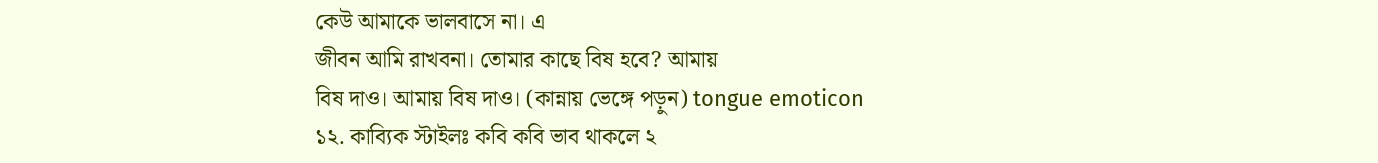কেউ আমাকে ভালবাসে না। এ
জীবন আমি রাখবনা। তোমার কাছে বিষ হবে? আমায়
বিষ দাও। আমায় বিষ দাও। (কান্নায় ভেঙ্গে পড়ুন) tongue emoticon
১২. কাব্যিক স্টাইলঃ কবি কবি ভাব থাকলে ২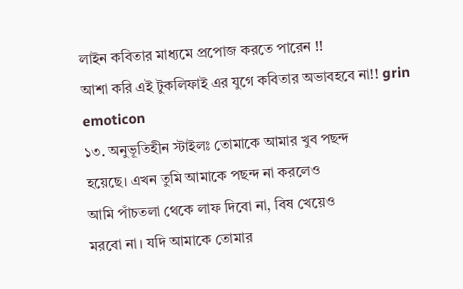লাইন কবিতার মাধ্যমে প্রপোজ করতে পারেন !!
আশা করি এই টুকলিফাই এর যুগে কবিতার অভাবহবে না!! grin emoticon
১৩. অনুভূতিহীন স্টাইলঃ তোমাকে আমার খুব পছন্দ
হয়েছে। এখন তুমি আমাকে পছন্দ না করলেও
আমি পাঁচতলা থেকে লাফ দিবো না, বিষ খেয়েও
মরবো না। যদি আমাকে তোমার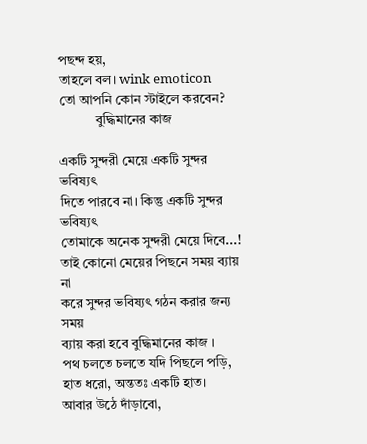পছন্দ হয়,
তাহলে বল। wink emoticon
তো আপনি কোন স্টাইলে করবেন?
           বুদ্ধিমানের কাজ

একটি সুন্দরী মেয়ে একটি সুন্দর ভবিষ্যৎ
দিতে পারবে না। কিন্তু একটি সুন্দর ভবিষ্যৎ
তোমাকে অনেক সুন্দরী মেয়ে দিবে...!
তাই কোনো মেয়ের পিছনে সময় ব্যায় না
করে সুন্দর ভবিষ্যৎ গঠন করার জন্য সময়
ব্যায় করা হবে বুদ্ধিমানের কাজ ।
পথ চলতে চলতে যদি পিছলে পড়ি,
হাত ধরো, অন্ততঃ একটি হাত।
আবার উঠে দাঁড়াবো,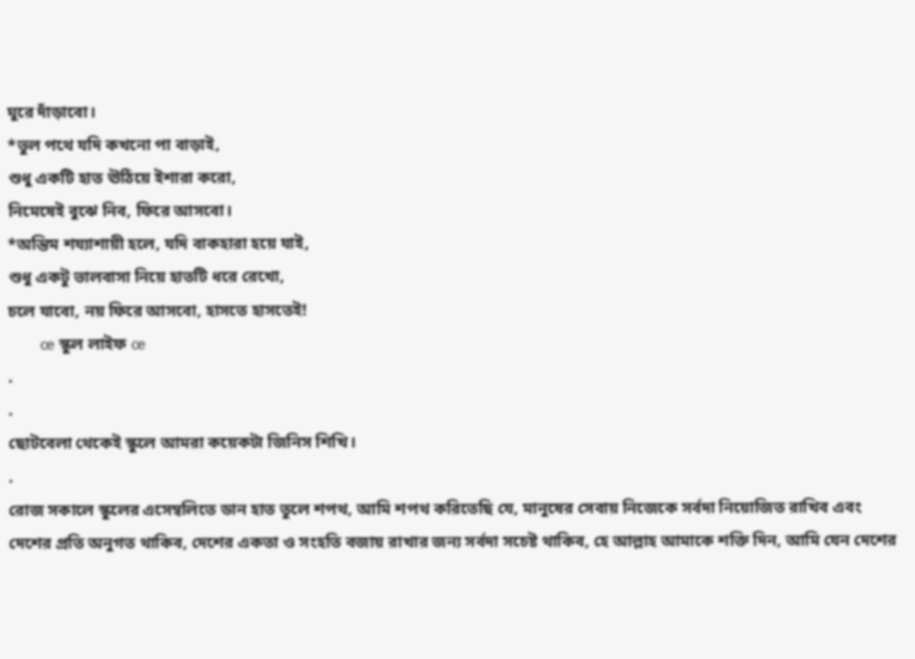ঘুরে দাঁড়াবো।
*ভুল পথে যদি কখনো পা বাড়াই,
শুধু একটি হাত ঊঠিয়ে ইশারা করো,
নিমেষেই বুঝে নিব, ফিরে আসবো।
*অন্তিম শয্যাশায়ী হলে, যদি বাকহারা হয়ে যাই,
শুধু একটু ভালবাসা নিয়ে হাতটি ধরে রেখো,
চলে যাবো, নয় ফিরে আসবো, হাসতে হাসতেই!
        œ স্কুল লাইফ œ
.
.
ছোটবেলা থেকেই স্কুলে আমরা কয়েকটা জিনিস শিখি।
.
রোজ সকালে স্কুলের এসেম্বলিতে ডান হাত তুলে শপথ, আমি শপথ করিতেছি যে, মানুষের সেবায় নিজেকে সর্বদা নিয়োজিত রাখিব এবং দেশের প্রতি অনুগত থাকিব, দেশের একতা ও সংহতি বজায় রাখার জন্য সর্বদা সচেষ্ট থাকিব, হে আল্লাহ আমাকে শক্তি দিন, আমি যেন দেশের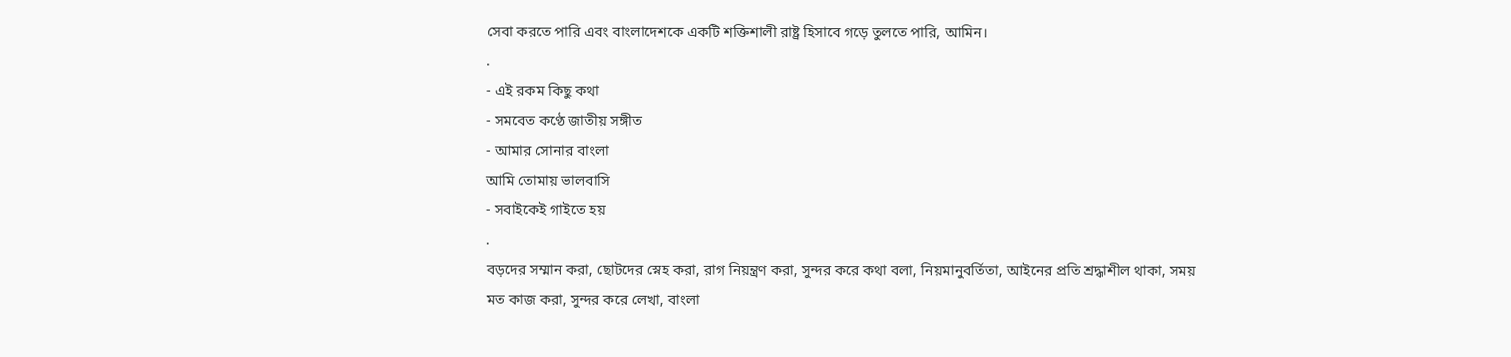সেবা করতে পারি এবং বাংলাদেশকে একটি শক্তিশালী রাষ্ট্র হিসাবে গড়ে তুলতে পারি, আমিন।
.
- এই রকম কিছু কথা
- সমবেত কণ্ঠে জাতীয় সঙ্গীত
- আমার সোনার বাংলা
আমি তোমায় ভালবাসি
- সবাইকেই গাইতে হয়
.
বড়দের সম্মান করা, ছোটদের স্নেহ করা, রাগ নিয়ন্ত্রণ করা, সুন্দর করে কথা বলা, নিয়মানুবর্তিতা, আইনের প্রতি শ্রদ্ধাশীল থাকা, সময় মত কাজ করা, সুন্দর করে লেখা, বাংলা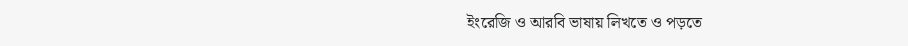ইংরেজি ও আরবি ভাষায় লিখতে ও পড়তে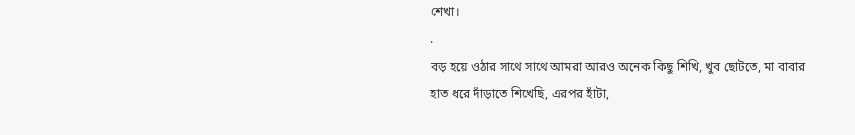শেখা।
.
বড় হয়ে ওঠার সাথে সাথে আমরা আরও অনেক কিছু শিখি, খুব ছোটতে, মা বাবার হাত ধরে দাঁড়াতে শিখেছি, এরপর হাঁটা,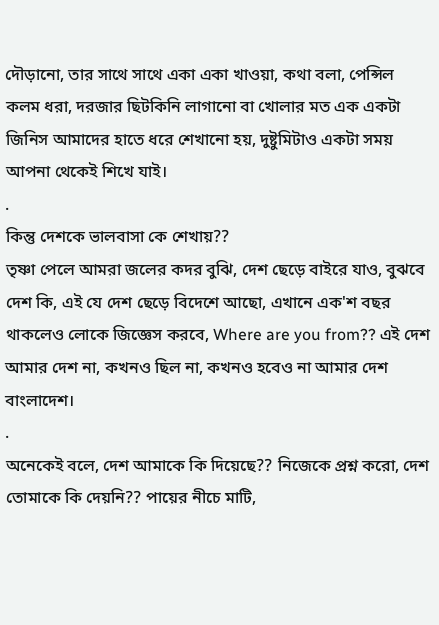দৌড়ানো, তার সাথে সাথে একা একা খাওয়া, কথা বলা, পেন্সিল কলম ধরা, দরজার ছিটকিনি লাগানো বা খোলার মত এক একটা জিনিস আমাদের হাতে ধরে শেখানো হয়, দুষ্টুমিটাও একটা সময় আপনা থেকেই শিখে যাই।
.
কিন্তু দেশকে ভালবাসা কে শেখায়??
তৃষ্ণা পেলে আমরা জলের কদর বুঝি, দেশ ছেড়ে বাইরে যাও, বুঝবে দেশ কি, এই যে দেশ ছেড়ে বিদেশে আছো, এখানে এক'শ বছর থাকলেও লোকে জিজ্ঞেস করবে, Where are you from?? এই দেশ আমার দেশ না, কখনও ছিল না, কখনও হবেও না আমার দেশ বাংলাদেশ।
.
অনেকেই বলে, দেশ আমাকে কি দিয়েছে?? নিজেকে প্রশ্ন করো, দেশ তোমাকে কি দেয়নি?? পায়ের নীচে মাটি,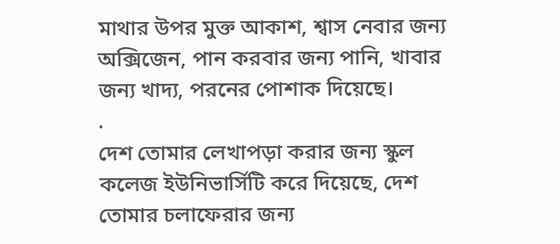মাথার উপর মুক্ত আকাশ, শ্বাস নেবার জন্য অক্সিজেন, পান করবার জন্য পানি, খাবার জন্য খাদ্য, পরনের পোশাক দিয়েছে।
.
দেশ তোমার লেখাপড়া করার জন্য স্কুল কলেজ ইউনিভার্সিটি করে দিয়েছে, দেশ তোমার চলাফেরার জন্য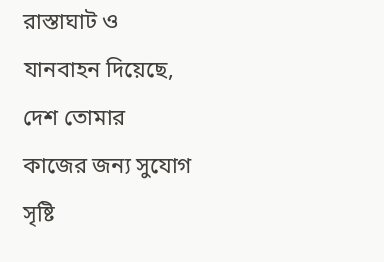রাস্তাঘাট ও যানবাহন দিয়েছে, দেশ তোমার কাজের জন্য সুযোগ সৃষ্টি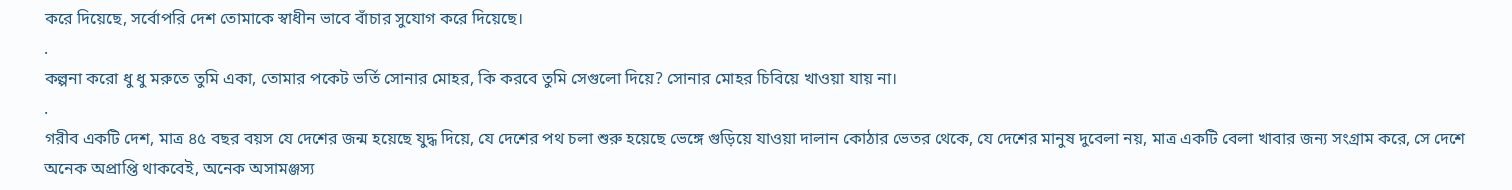করে দিয়েছে, সর্বোপরি দেশ তোমাকে স্বাধীন ভাবে বাঁচার সুযোগ করে দিয়েছে।
.
কল্পনা করো ধু ধু মরুতে তুমি একা, তোমার পকেট ভর্তি সোনার মোহর, কি করবে তুমি সেগুলো দিয়ে? সোনার মোহর চিবিয়ে খাওয়া যায় না।
.
গরীব একটি দেশ, মাত্র ৪৫ বছর বয়স যে দেশের জন্ম হয়েছে যুদ্ধ দিয়ে, যে দেশের পথ চলা শুরু হয়েছে ভেঙ্গে গুড়িয়ে যাওয়া দালান কোঠার ভেতর থেকে, যে দেশের মানুষ দুবেলা নয়, মাত্র একটি বেলা খাবার জন্য সংগ্রাম করে, সে দেশে অনেক অপ্রাপ্তি থাকবেই, অনেক অসামঞ্জস্য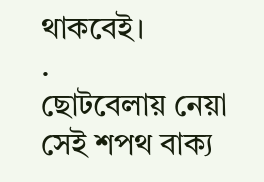থাকবেই।
.
ছোটবেলায় নেয়া সেই শপথ বাক্য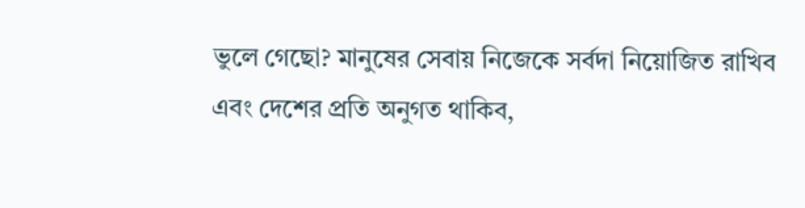ভুলে গেছো? মানুষের সেবায় নিজেকে সর্বদা নিয়োজিত রাখিব এবং দেশের প্রতি অনুগত থাকিব,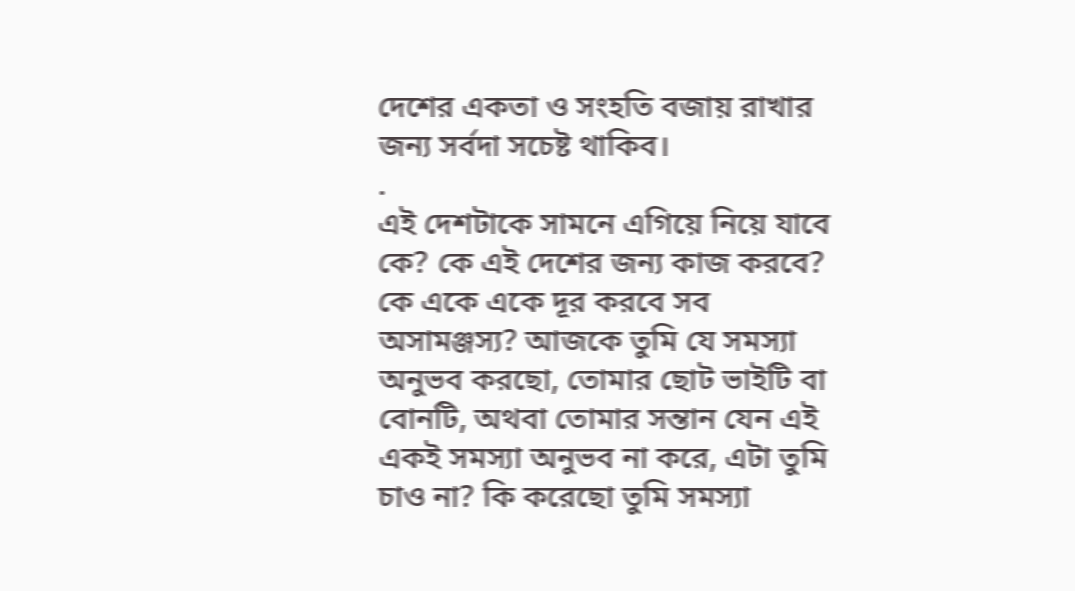দেশের একতা ও সংহতি বজায় রাখার জন্য সর্বদা সচেষ্ট থাকিব।
.
এই দেশটাকে সামনে এগিয়ে নিয়ে যাবে কে? কে এই দেশের জন্য কাজ করবে? কে একে একে দূর করবে সব অসামঞ্জস্য? আজকে তুমি যে সমস্যা অনুভব করছো, তোমার ছোট ভাইটি বা বোনটি, অথবা তোমার সন্তান যেন এই একই সমস্যা অনুভব না করে, এটা তুমি চাও না? কি করেছো তুমি সমস্যা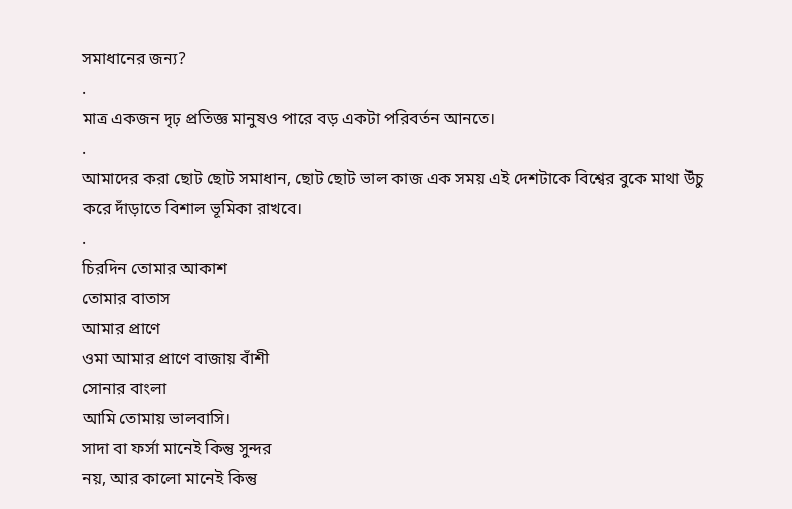সমাধানের জন্য?
.
মাত্র একজন দৃঢ় প্রতিজ্ঞ মানুষও পারে বড় একটা পরিবর্তন আনতে।
.
আমাদের করা ছোট ছোট সমাধান, ছোট ছোট ভাল কাজ এক সময় এই দেশটাকে বিশ্বের বুকে মাথা উঁচু করে দাঁড়াতে বিশাল ভূমিকা রাখবে।
.
চিরদিন তোমার আকাশ
তোমার বাতাস
আমার প্রাণে
ওমা আমার প্রাণে বাজায় বাঁশী
সোনার বাংলা
আমি তোমায় ভালবাসি।
সাদা বা ফর্সা মানেই কিন্তু সুন্দর
নয়, আর কালো মানেই কিন্তু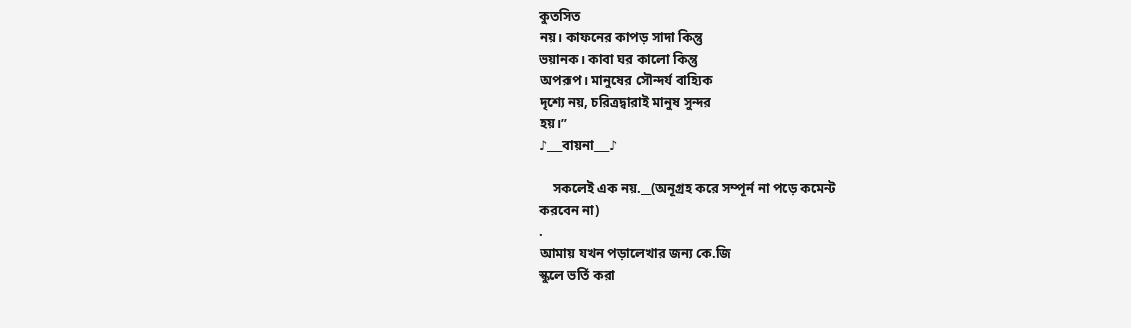কুতসিত
নয়। কাফনের কাপড় সাদা কিন্তু
ভয়ানক। কাবা ঘর কালো কিন্তু
অপরূপ। মানুষের সৌন্দর্য বাহ্যিক
দৃশ্যে নয়, চরিত্রদ্বারাই মানুষ সুন্দর
হয়।”
♪___বায়না___♪

    সকলেই এক নয়.__(অনূগ্রহ করে সম্পূর্ন না পড়ে কমেন্ট
করবেন না)
.
আমায় যখন পড়ালেখার জন্য কে.জি
স্কুলে ভর্তি করা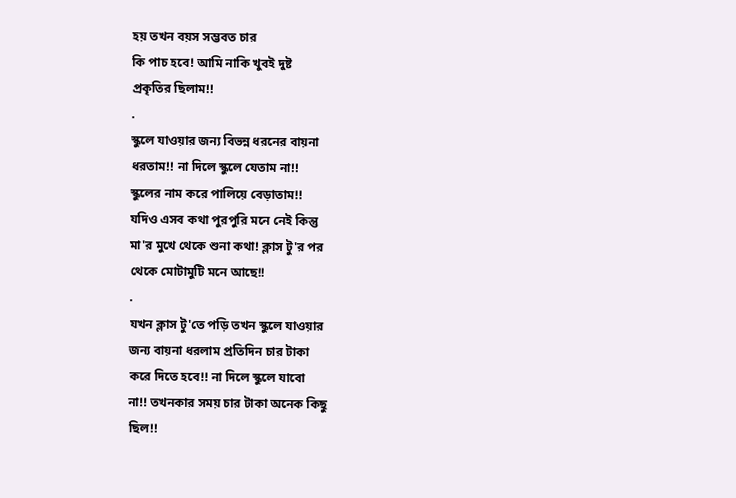হয় তখন বয়স সম্ভবত চার
কি পাচ হবে! আমি নাকি খুবই দুষ্ট
প্রকৃতির ছিলাম!!
.
স্কুলে যাওয়ার জন্য বিভন্ন ধরনের বায়না
ধরতাম!! না দিলে স্কুলে যেতাম না!!
স্কুলের নাম করে পালিয়ে বেড়াতাম!!
যদিও এসব কথা পুরপুরি মনে নেই কিন্তু
মা'র মুখে থেকে শুনা কথা! ক্লাস টু'র পর
থেকে মোটামুটি মনে আছে!!
.
যখন ক্লাস টু'তে পড়ি তখন স্কুলে যাওয়ার
জন্য বায়না ধরলাম প্রতিদিন চার টাকা
করে দিতে হবে!! না দিলে স্কুলে যাবো
না!! তখনকার সময় চার টাকা অনেক কিছু
ছিল!!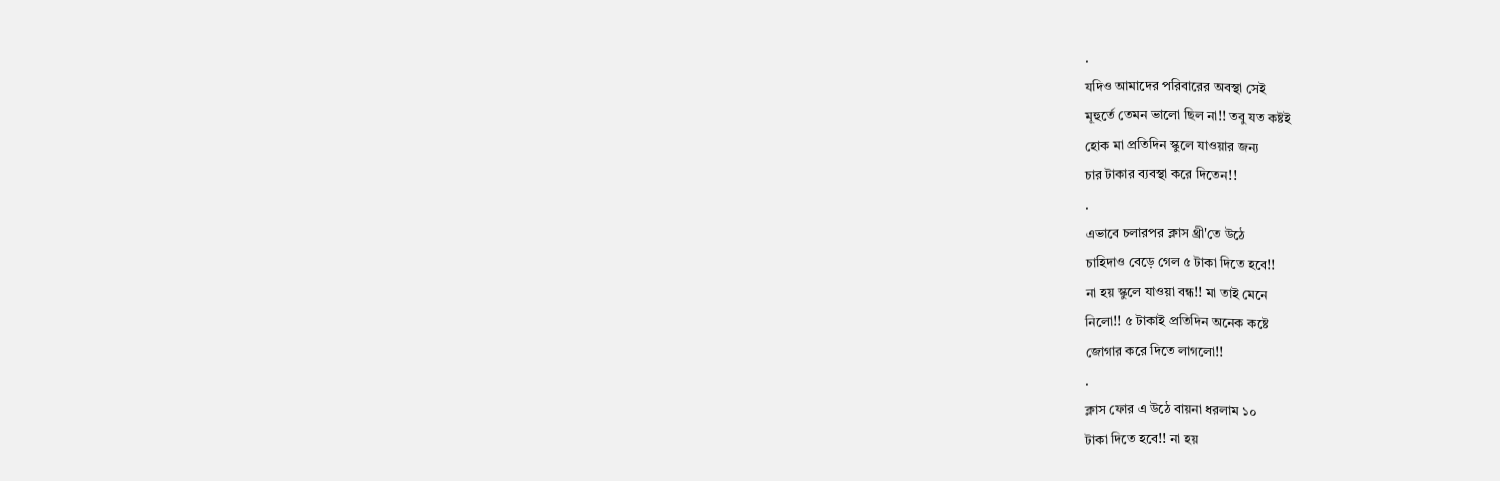.
যদিও আমাদের পরিবারের অবস্থা সেই
মূহুর্তে তেমন ভালো ছিল না!! তবু যত কষ্টই
হোক মা প্রতিদিন স্কুলে যাওয়ার জন্য
চার টাকার ব্যবস্থা করে দিতেন!!
.
এভাবে চলারপর ক্লাস থ্রী'তে উঠে
চাহিদাও বেড়ে গেল ৫ টাকা দিতে হবে!!
না হয় স্কুলে যাওয়া বন্ধ!! মা তাই মেনে
নিলো!! ৫ টাকাই প্রতিদিন অনেক কষ্টে
জোগার করে দিতে লাগলো!!
.
ক্লাস ফোর এ উঠে বায়না ধরলাম ১০
টাকা দিতে হবে!! না হয়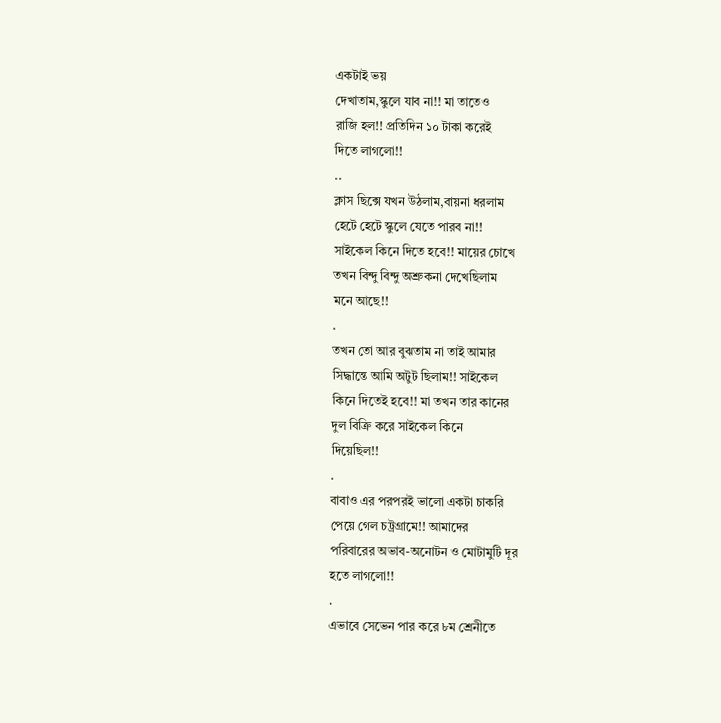একটাই ভয়
দেখাতাম,স্কুলে যাব না!! মা তাতেও
রাজি হল!! প্রতিদিন ১০ টাকা করেই
দিতে লাগলো!!
..
ক্লাস ছিক্সে যখন উঠলাম,বায়না ধরলাম
হেটে হেটে স্কুলে যেতে পারব না!!
সাইকেল কিনে দিতে হবে!! মায়ের চোখে
তখন বিন্দু বিন্দু অশ্রুকনা দেখেছিলাম
মনে আছে!!
.
তখন তো আর বুঝতাম না তাই আমার
সিদ্ধান্তে আমি অটুট ছিলাম!! সাইকেল
কিনে দিতেই হবে!! মা তখন তার কানের
দুল বিক্রি করে সাইকেল কিনে
দিয়েছিল!!
.
বাবাও এর পরপরই ভালো একটা চাকরি
পেয়ে গেল চট্রগ্রামে!! আমাদের
পরিবারের অভাব-অনোটন ও মোটামুটি দূর
হতে লাগলো!!
.
এভাবে সেভেন পার করে ৮ম শ্রেনীতে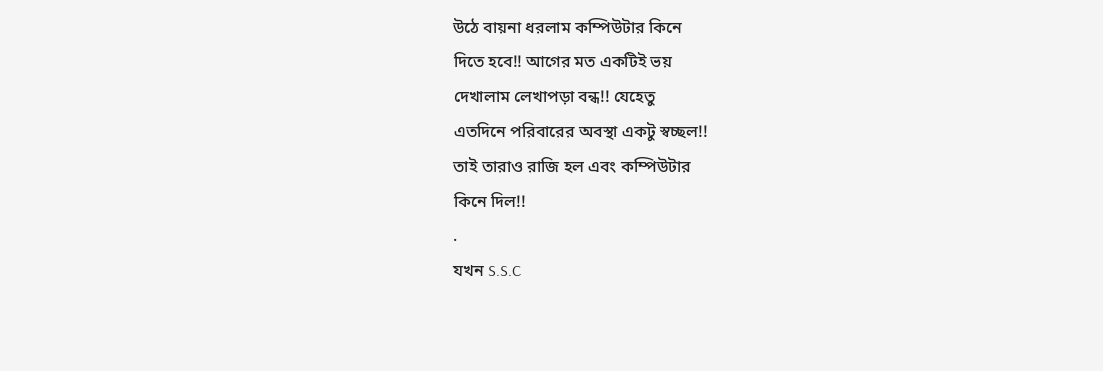উঠে বায়না ধরলাম কম্পিউটার কিনে
দিতে হবে!! আগের মত একটিই ভয়
দেখালাম লেখাপড়া বন্ধ!! যেহেতু
এতদিনে পরিবারের অবস্থা একটু স্বচ্ছল!!
তাই তারাও রাজি হল এবং কম্পিউটার
কিনে দিল!!
.
যখন S.S.C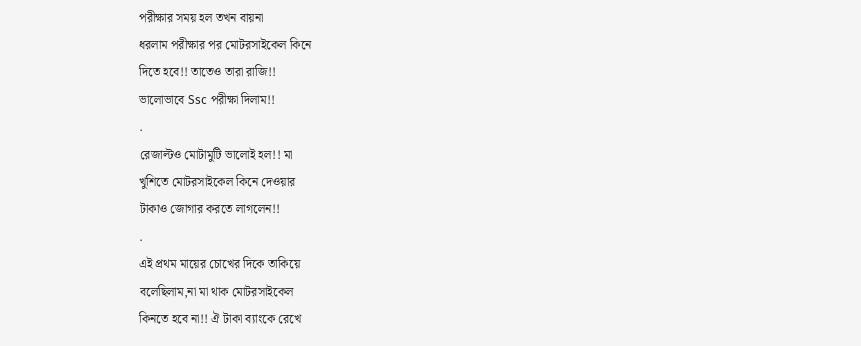পরীক্ষার সময় হল তখন বায়না
ধরলাম পরীক্ষার পর মোটরসাইকেল কিনে
দিতে হবে!! তাতেও তারা রাজি!!
ভালোভাবে Ssc পরীক্ষা দিলাম!!
.
রেজাল্টও মোটামুটি ভালোই হল!! মা
খুশিতে মোটরসাইকেল কিনে দেওয়ার
টাকাও জোগার করতে লাগলেন!!
.
এই প্রথম মায়ের চোখের দিকে তাকিয়ে
বলেছিলাম,না মা থাক মোটরসাইকেল
কিনতে হবে না!! ঐ টাকা ব্যাংকে রেখে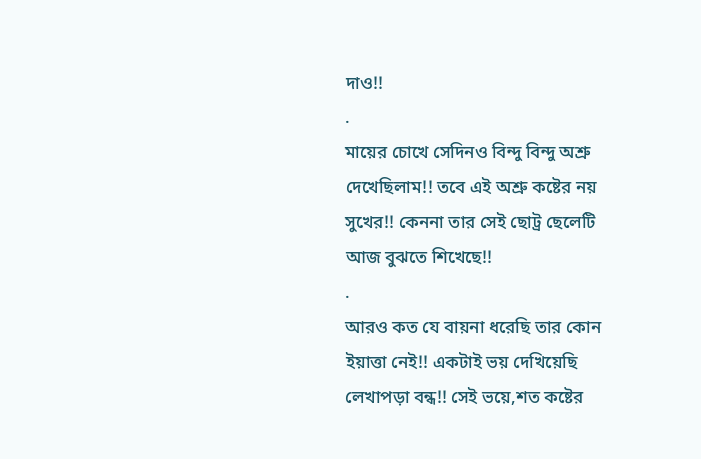দাও!!
.
মায়ের চোখে সেদিনও বিন্দু বিন্দু অশ্রু
দেখেছিলাম!! তবে এই অশ্রু কষ্টের নয়
সুখের!! কেননা তার সেই ছোট্র ছেলেটি
আজ বুঝতে শিখেছে!!
.
আরও কত যে বায়না ধরেছি তার কোন
ইয়াত্তা নেই!! একটাই ভয় দেখিয়েছি
লেখাপড়া বন্ধ!! সেই ভয়ে,শত কষ্টের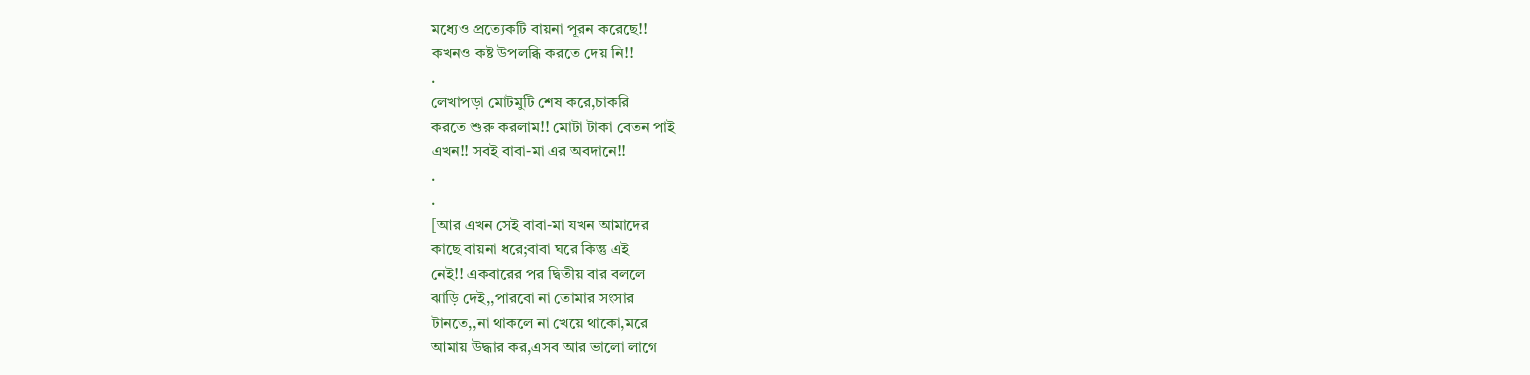মধ্যেও প্রত্যেকটি বায়না পূরন করেছে!!
কখনও কষ্ট উপলব্ধি করতে দেয় নি!!
.
লেখাপড়া মোটমুটি শেষ করে,চাকরি
করতে শুরু করলাম!! মোটা টাকা বেতন পাই
এখন!! সবই বাবা-মা এর অবদানে!!
.
.
[আর এখন সেই বাবা-মা যখন আমাদের
কাছে বায়না ধরে;বাবা ঘরে কিন্তু এই
নেই!! একবারের পর দ্বিতীয় বার বললে
ঝাড়ি দেই,,পারবো না তোমার সংসার
টানতে,,না থাকলে না খেয়ে থাকো,মরে
আমায় উদ্ধার কর,এসব আর ভালো লাগে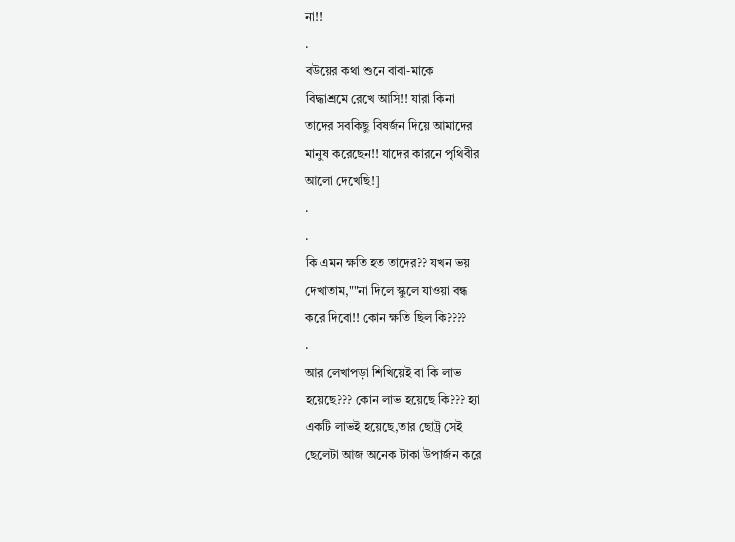না!!
.
বউয়ের কথা শুনে বাবা-মাকে
বিদ্ধাশ্রমে রেখে আসি!! যারা কিনা
তাদের সবকিছু বিষর্জন দিয়ে আমাদের
মানুষ করেছেন!! যাদের কারনে পৃথিবীর
আলো দেখেছি!]
.
.
কি এমন ক্ষতি হত তাদের?? যখন ভয়
দেখাতাম,""না দিলে স্কুলে যাওয়া বন্ধ
করে দিবো!! কোন ক্ষতি ছিল কি????
.
আর লেখাপড়া শিখিয়েই বা কি লাভ
হয়েছে??? কোন লাভ হয়েছে কি??? হ্যা
একটি লাভই হয়েছে,তার ছোট্র সেই
ছেলেটা আজ অনেক টাকা উপার্জন করে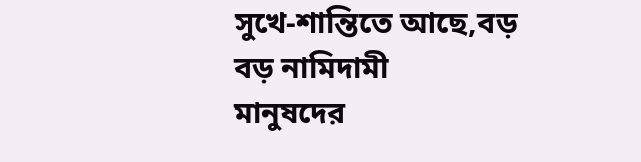সুখে-শান্তিতে আছে,বড় বড় নামিদামী
মানুষদের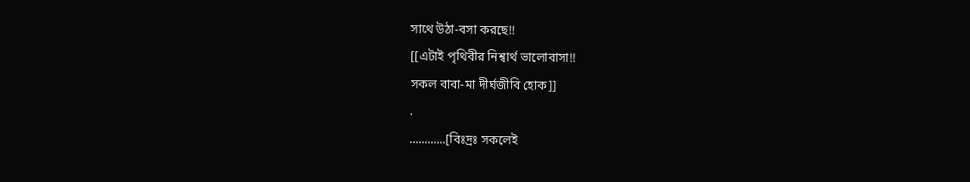সাথে উঠা-বসা করছে!!
[[এটাই পৃথিবীর নিশ্বার্থ ভালোবাসা!!
সকল বাবা-মা দীর্ঘজীবি হোক]]
.
............[বিঃদ্রঃ সকলেই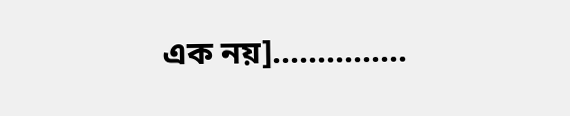এক নয়]...............